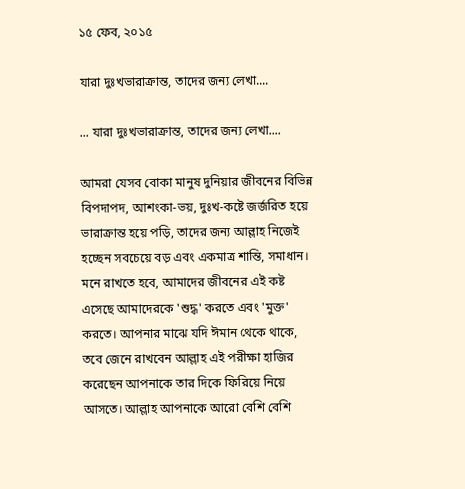১৫ ফেব, ২০১৫

যারা দুঃখভারাক্রান্ত, তাদের জন্য লেখা....

... যারা দুঃখভারাক্রান্ত, তাদের জন্য লেখা....

আমরা যেসব বোকা মানুষ দুনিয়ার জীবনের বিভিন্ন বিপদাপদ, আশংকা-ভয়, দুঃখ-কষ্টে জর্জরিত হয়ে ভারাক্রান্ত হয়ে পড়ি, তাদের জন্য আল্লাহ নিজেই হচ্ছেন সবচেয়ে বড় এবং একমাত্র শান্তি, সমাধান। মনে রাখতে হবে, আমাদের জীবনের এই কষ্ট এসেছে আমাদেরকে 'শুদ্ধ' করতে এবং 'মুক্ত' করতে। আপনার মাঝে যদি ঈমান থেকে থাকে, তবে জেনে রাখবেন আল্লাহ এই পরীক্ষা হাজির করেছেন আপনাকে তার দিকে ফিরিয়ে নিয়ে আসতে। আল্লাহ আপনাকে আরো বেশি বেশি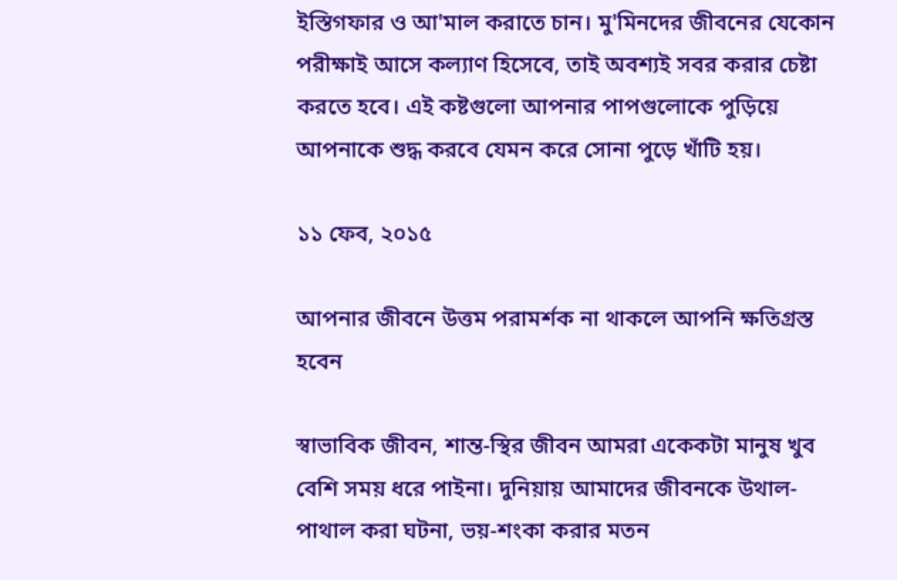ইস্তিগফার ও আ'মাল করাতে চান। মু'মিনদের জীবনের যেকোন পরীক্ষাই আসে কল্যাণ হিসেবে, তাই অবশ্যই সবর করার চেষ্টা করতে হবে। এই কষ্টগুলো আপনার পাপগুলোকে পুড়িয়ে আপনাকে শুদ্ধ করবে যেমন করে সোনা পুড়ে খাঁটি হয়।

১১ ফেব, ২০১৫

আপনার জীবনে উত্তম পরামর্শক না থাকলে আপনি ক্ষতিগ্রস্ত হবেন

স্বাভাবিক জীবন, শান্ত-স্থির জীবন আমরা একেকটা মানুষ খুব বেশি সময় ধরে পাইনা। দুনিয়ায় আমাদের জীবনকে উথাল-পাথাল করা ঘটনা, ভয়-শংকা করার মতন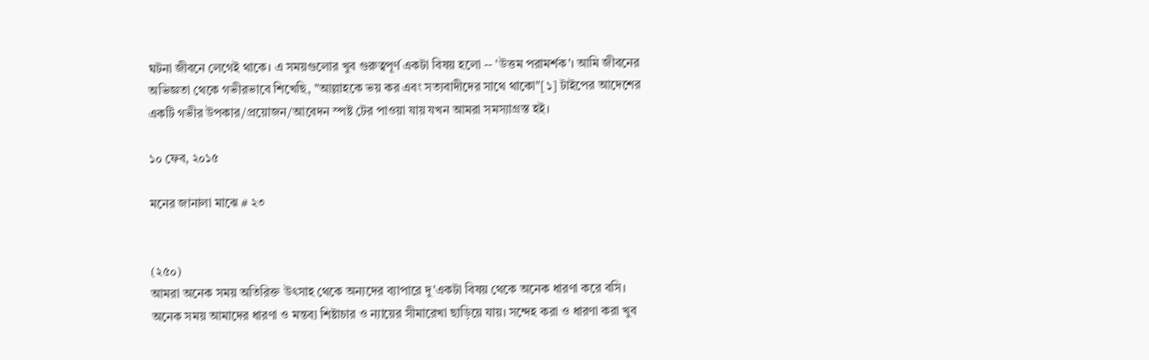ঘটনা জীবনে লেগেই থাকে। এ সময়গুলোর খুব গুরুত্বপূর্ণ একটা বিষয় হলো -- 'উত্তম পরামর্শক'। আমি জীবনের অভিজ্ঞতা থেকে গভীরভাবে শিখেছি, "আল্লাহকে ভয় কর এবং সত্যবাদীদের সাথে থাকো"[১] টাইপের আদেশের একটি গভীর উপকার/প্রয়োজন/আবেদন স্পষ্ট টের পাওয়া যায় যখন আমরা সমস্যাগ্রস্ত হই।

১০ ফেব, ২০১৫

মনের জানালা মাঝে # ২৩


(২৫০)
আমরা অনেক সময় অতিরিক্ত উৎসাহ থেকে অন্যদের ব্যাপারে দু'একটা বিষয় থেকে অনেক ধারণা করে বসি। অনেক সময় আমাদের ধারণা ও মন্তব্য শিষ্টাচার ও ন্যায়ের সীমারেখা ছাড়িয়ে যায়। সন্দেহ করা ও ধারণা করা খুব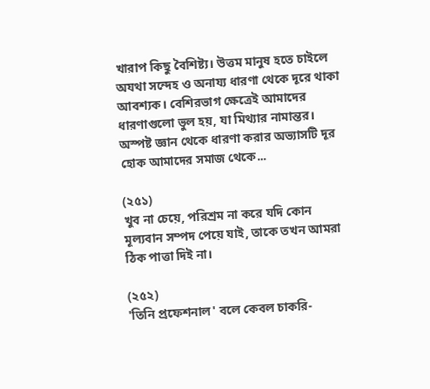খারাপ কিছু বৈশিষ্ট্য। উত্তম মানুষ হতে চাইলে অযথা সন্দেহ ও অনায্য ধারণা থেকে দূরে থাকা আবশ্যক। বেশিরভাগ ক্ষেত্রেই আমাদের ধারণাগুলো ভুল হয়, যা মিথ্যার নামান্তর। অস্পষ্ট জ্ঞান থেকে ধারণা করার অভ্যাসটি দূর হোক আমাদের সমাজ থেকে...

(২৫১)
খুব না চেয়ে, পরিশ্রম না করে যদি কোন মূল্যবান সম্পদ পেয়ে যাই, তাকে তখন আমরা ঠিক পাত্তা দিই না।

(২৫২)
'তিনি প্রফেশনাল' বলে কেবল চাকরি-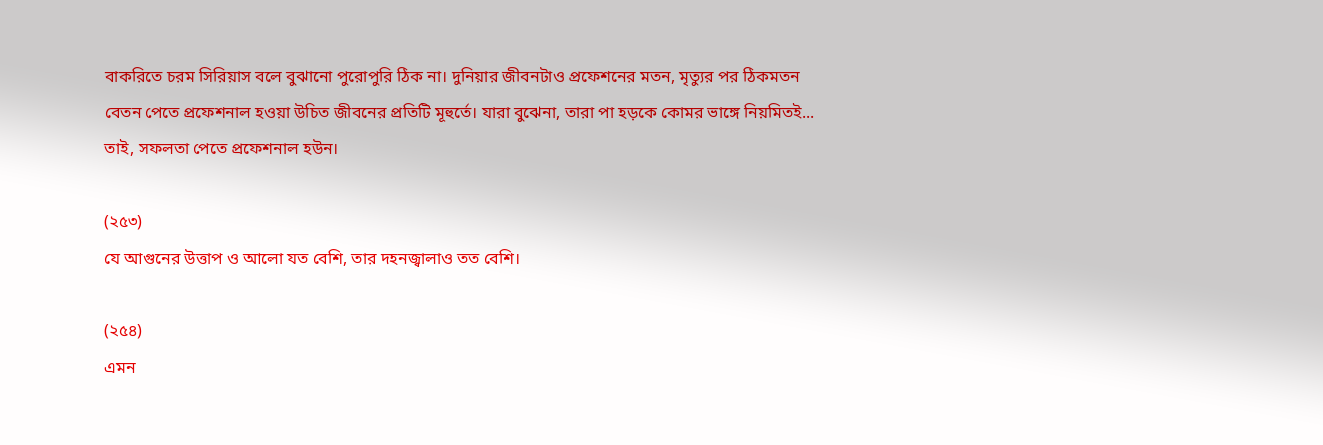বাকরিতে চরম সিরিয়াস বলে বুঝানো পুরোপুরি ঠিক না। দুনিয়ার জীবনটাও প্রফেশনের মতন, মৃত্যুর পর ঠিকমতন বেতন পেতে প্রফেশনাল হওয়া উচিত জীবনের প্রতিটি মূহুর্তে। যারা বুঝেনা, তারা পা হড়কে কোমর ভাঙ্গে নিয়মিতই... তাই, সফলতা পেতে প্রফেশনাল হউন।

(২৫৩)
যে আগুনের উত্তাপ ও আলো যত বেশি, তার দহনজ্বালাও তত বেশি।

(২৫৪)
এমন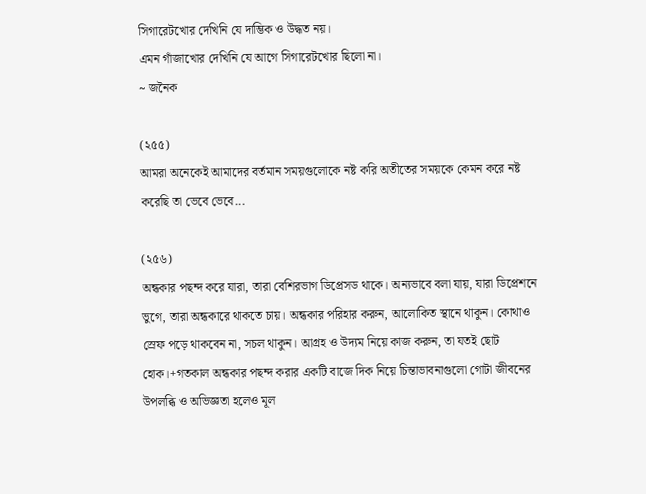সিগারেটখোর দেখিনি যে দাম্ভিক ও উদ্ধত নয়।
এমন গাঁজাখোর দেখিনি যে আগে সিগারেটখোর ছিলো না।
~ জনৈক

(২৫৫)
আমরা অনেকেই আমাদের বর্তমান সময়গুলোকে নষ্ট করি অতীতের সময়কে কেমন করে নষ্ট করেছি তা ভেবে ভেবে...

(২৫৬)
অন্ধকার পছন্দ করে যারা, তারা বেশিরভাগ ডিপ্রেসড থাকে। অন্যভাবে বলা যায়, যারা ডিপ্রেশনে ভুগে, তারা অন্ধকারে থাকতে চায়। অন্ধকার পরিহার করুন, আলোকিত স্থানে থাকুন। কোথাও স্রেফ পড়ে থাকবেন না, সচল থাকুন। আগ্রহ ও উদ্যম নিয়ে কাজ করুন, তা যতই ছোট হোক।+গতকাল অন্ধকার পছন্দ করার একটি বাজে দিক নিয়ে চিন্তাভাবনাগুলো গোটা জীবনের উপলব্ধি ও অভিজ্ঞতা হলেও মূল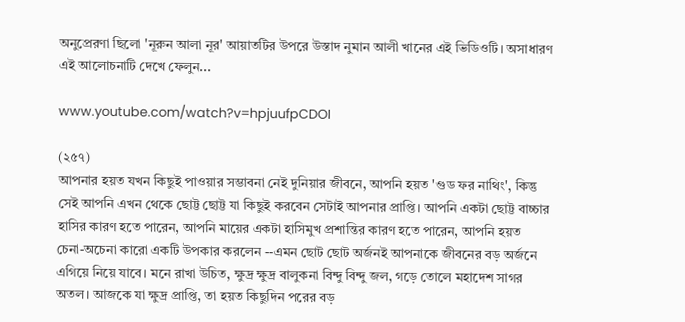অনুপ্রেরণা ছিলো 'নূরুন আলা নূর' আয়াতটির উপরে উস্তাদ নুমান আলী খানের এই ভিডিওটি। অসাধারণ এই আলোচনাটি দেখে ফেলুন...

www.youtube.com/watch?v=hpjuufpCDOI

(২৫৭)
আপনার হয়ত যখন কিছুই পাওয়ার সম্ভাবনা নেই দুনিয়ার জীবনে, আপনি হয়ত 'গুড ফর নাথিং', কিন্তু সেই আপনি এখন থেকে ছোট্ট ছোট্ট যা কিছুই করবেন সেটাই আপনার প্রাপ্তি। আপনি একটা ছোট্ট বাচ্চার হাসির কারণ হতে পারেন, আপনি মায়ের একটা হাসিমুখ প্রশান্তির কারণ হতে পারেন, আপনি হয়ত চেনা-অচেনা কারো একটি উপকার করলেন --এমন ছোট ছোট অর্জনই আপনাকে জীবনের বড় অর্জনে এগিয়ে নিয়ে যাবে। মনে রাখা উচিত, ক্ষুদ্র ক্ষুদ্র বালুকনা বিন্দু বিন্দু জল, গড়ে তোলে মহাদেশ সাগর অতল। আজকে যা ক্ষুদ্র প্রাপ্তি, তা হয়ত কিছুদিন পরের বড়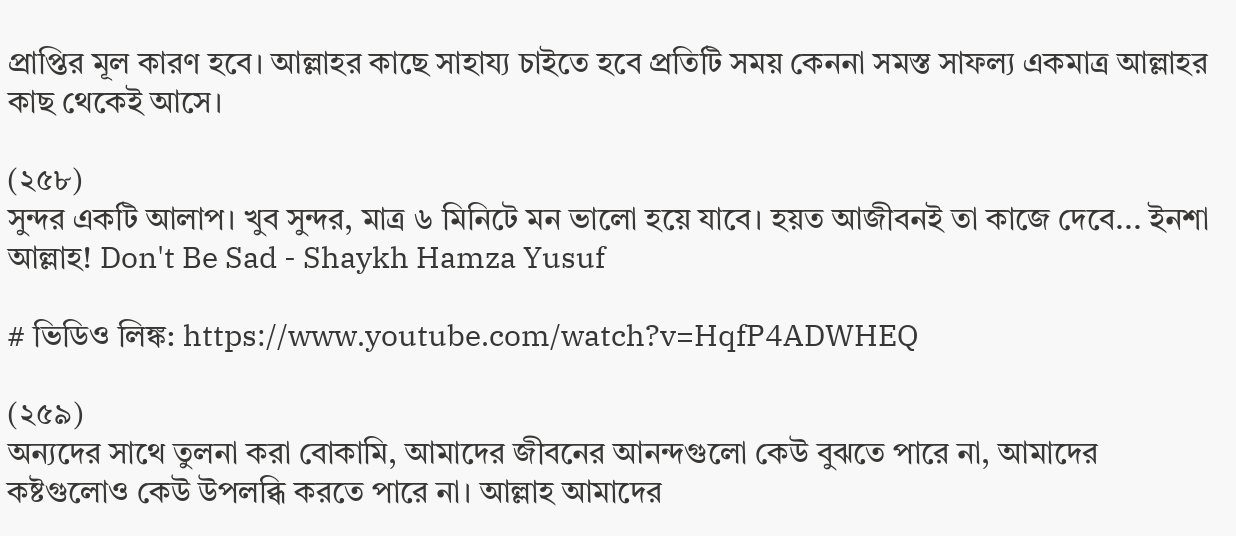প্রাপ্তির মূল কারণ হবে। আল্লাহর কাছে সাহায্য চাইতে হবে প্রতিটি সময় কেননা সমস্ত সাফল্য একমাত্র আল্লাহর কাছ থেকেই আসে।

(২৫৮)
সুন্দর একটি আলাপ। খুব সুন্দর, মাত্র ৬ মিনিটে মন ভালো হয়ে যাবে। হয়ত আজীবনই তা কাজে দেবে... ইনশা আল্লাহ! Don't Be Sad - Shaykh Hamza Yusuf

# ভিডিও লিঙ্ক: https://www.youtube.com/watch?v=HqfP4ADWHEQ

(২৫৯)
অন্যদের সাথে তুলনা করা বোকামি, আমাদের জীবনের আনন্দগুলো কেউ বুঝতে পারে না, আমাদের কষ্টগুলোও কেউ উপলব্ধি করতে পারে না। আল্লাহ আমাদের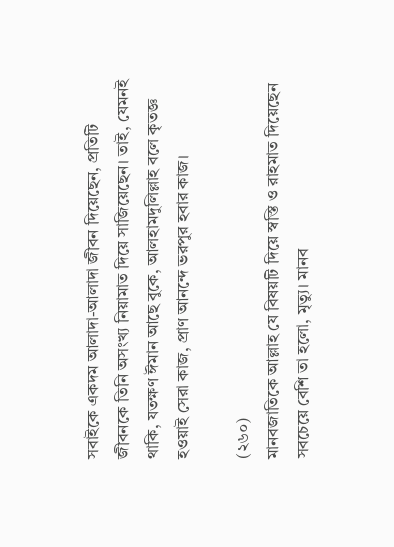সবাইকে একদম আলাদা-আলাদা জীবন দিয়েছেন, প্রতিটি জীবনকে তিনি অসংখ্য নিয়ামাত দিয়ে সাজিয়েছেন। তাই, যেমনই থাকি, যতক্ষণ ঈমান আছে বুকে, আলহামদুলিল্লাহ বলে কৃতজ্ঞ হওয়াই সেরা কাজ, প্রাণ আনন্দে ভরপুর হবার কাজ।

(২৬০)
মানবজাতিকে আল্লাহ যে বিষয়টি দিয়ে স্বস্তি ও রাহমাত দিয়েছেন সবচেয়ে বেশি তা হলো, মৃত্যু। মানব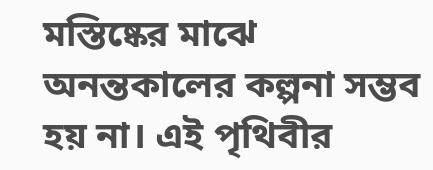মস্তিষ্কের মাঝে অনন্তকালের কল্পনা সম্ভব হয় না। এই পৃথিবীর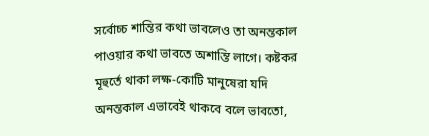সর্বোচ্চ শান্তির কথা ভাবলেও তা অনন্তকাল পাওয়ার কথা ভাবতে অশান্তি লাগে। কষ্টকর মূহুর্তে থাকা লক্ষ-কোটি মানুষেরা যদি অনন্তকাল এভাবেই থাকবে বলে ভাবতো,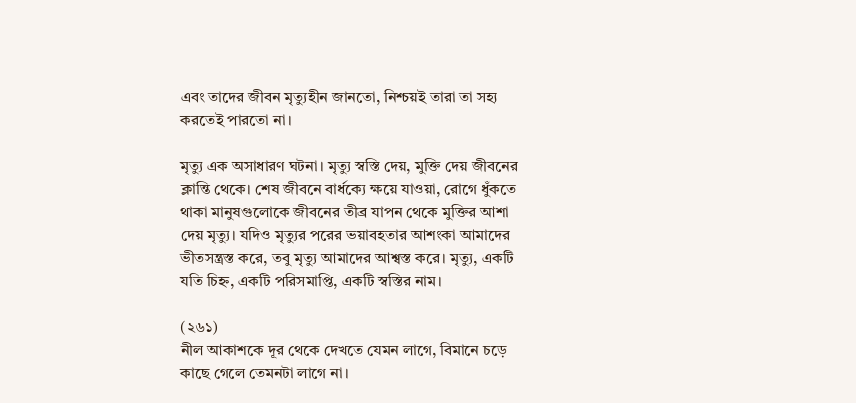এবং তাদের জীবন মৃত্যুহীন জানতো, নিশ্চয়ই তারা তা সহ্য করতেই পারতো না।

মৃত্যু এক অসাধারণ ঘটনা। মৃত্যু স্বস্তি দেয়, মুক্তি দেয় জীবনের ক্লান্তি থেকে। শেষ জীবনে বার্ধক্যে ক্ষয়ে যাওয়া, রোগে ধুঁকতে থাকা মানুষগুলোকে জীবনের তীব্র যাপন থেকে মুক্তির আশা দেয় মৃত্যু। যদিও মৃত্যুর পরের ভয়াবহতার আশংকা আমাদের ভীতসন্ত্রস্ত করে, তবু মৃত্যু আমাদের আশ্বস্ত করে। মৃত্যু, একটি যতি চিহ্ন, একটি পরিসমাপ্তি, একটি স্বস্তির নাম।

(২৬১)
নীল আকাশকে দূর থেকে দেখতে যেমন লাগে, বিমানে চড়ে কাছে গেলে তেমনটা লাগে না।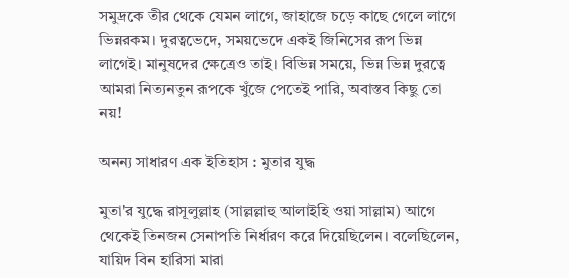সমুদ্রকে তীর থেকে যেমন লাগে, জাহাজে চড়ে কাছে গেলে লাগে ভিন্নরকম। দুরত্বভেদে, সময়ভেদে একই জিনিসের রূপ ভিন্ন লাগেই। মানুষদের ক্ষেত্রেও তাই। বিভিন্ন সময়ে, ভিন্ন ভিন্ন দুরত্বে আমরা নিত্যনতুন রূপকে খুঁজে পেতেই পারি, অবাস্তব কিছু তো নয়!

অনন্য সাধারণ এক ইতিহাস : মুতার যুদ্ধ

মুতা'র যুদ্ধে রাসূলুল্লাহ (সাল্লল্লাহু আলাইহি ওয়া সাল্লাম) আগে থেকেই তিনজন সেনাপতি নির্ধারণ করে দিয়েছিলেন। বলেছিলেন, যায়িদ বিন হারিসা মারা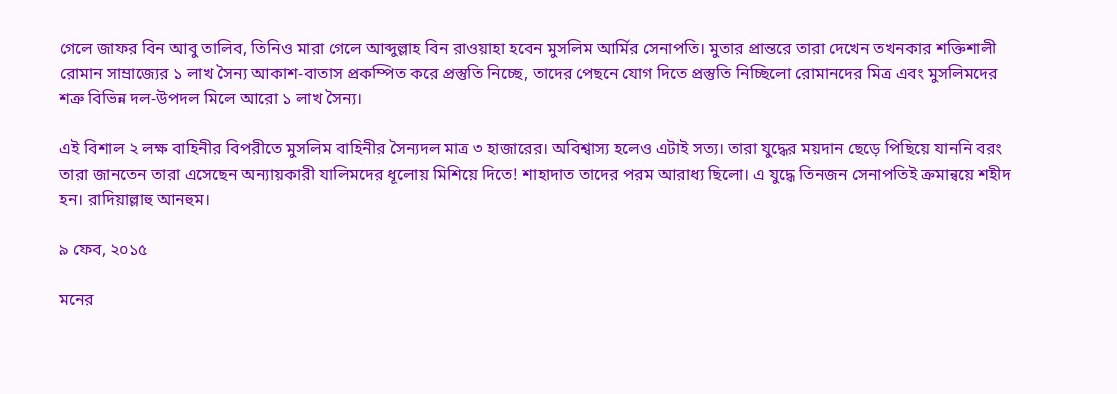গেলে জাফর বিন আবু তালিব, তিনিও মারা গেলে আব্দুল্লাহ বিন রাওয়াহা হবেন মুসলিম আর্মির সেনাপতি। মুতার প্রান্তরে তারা দেখেন তখনকার শক্তিশালী রোমান সাম্রাজ্যের ১ লাখ সৈন্য আকাশ-বাতাস প্রকম্পিত করে প্রস্তুতি নিচ্ছে, তাদের পেছনে যোগ দিতে প্রস্তুতি নিচ্ছিলো রোমানদের মিত্র এবং মুসলিমদের শত্রু বিভিন্ন দল-উপদল মিলে আরো ১ লাখ সৈন্য।

এই বিশাল ২ লক্ষ বাহিনীর বিপরীতে মুসলিম বাহিনীর সৈন্যদল মাত্র ৩ হাজারের। অবিশ্বাস্য হলেও এটাই সত্য। তারা যুদ্ধের ময়দান ছেড়ে পিছিয়ে যাননি বরং তারা জানতেন তারা এসেছেন অন্যায়কারী যালিমদের ধূলোয় মিশিয়ে দিতে! শাহাদাত তাদের পরম আরাধ্য ছিলো। এ যুদ্ধে তিনজন সেনাপতিই ক্রমান্বয়ে শহীদ হন। রাদিয়াল্লাহু আনহুম।

৯ ফেব, ২০১৫

মনের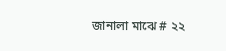জানালা মাঝে # ২২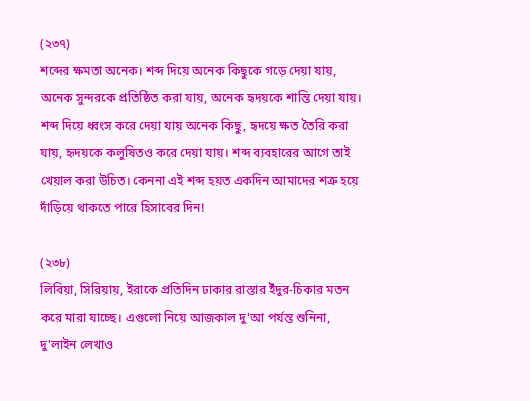(২৩৭)
শব্দের ক্ষমতা অনেক। শব্দ দিয়ে অনেক কিছুকে গড়ে দেয়া যায়, অনেক সুন্দরকে প্রতিষ্ঠিত করা যায়, অনেক হৃদয়কে শান্তি দেয়া যায়। শব্দ দিয়ে ধ্বংস করে দেয়া যায় অনেক কিছু, হৃদয়ে ক্ষত তৈরি করা যায়, হৃদয়কে কলুষিতও করে দেয়া যায়। শব্দ ব্যবহারের আগে তাই খেয়াল করা উচিত। কেননা এই শব্দ হয়ত একদিন আমাদের শত্রু হয়ে দাঁড়িয়ে থাকতে পারে হিসাবের দিন!

(২৩৮)
লিবিয়া, সিরিয়ায়, ইরাকে প্রতিদিন ঢাকার রাস্তার ইঁদুর-চিকার মতন করে মারা যাচ্ছে। এগুলো নিয়ে আজকাল দু'আ পর্যন্ত শুনিনা, দু'লাইন লেখাও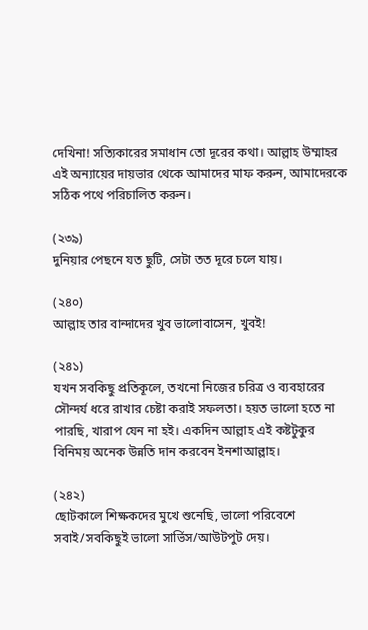দেখিনা! সত্যিকারের সমাধান তো দূরের কথা। আল্লাহ উম্মাহর এই অন্যায়ের দায়ভার থেকে আমাদের মাফ করুন, আমাদেরকে সঠিক পথে পরিচালিত করুন।

(২৩৯)
দুনিয়ার পেছনে যত ছুটি, সেটা তত দূরে চলে যায়।

(২৪০)
আল্লাহ তার বান্দাদের খুব ভালোবাসেন, খুবই!

(২৪১)
যখন সবকিছু প্রতিকূলে, তখনো নিজের চরিত্র ও ব্যবহারের সৌন্দর্য ধরে রাখার চেষ্টা করাই সফলতা। হয়ত ভালো হতে না পারছি, খারাপ যেন না হই। একদিন আল্লাহ এই কষ্টটুকুর বিনিময় অনেক উন্নতি দান করবেন ইনশাআল্লাহ।

(২৪২)
ছোটকালে শিক্ষকদের মুখে শুনেছি, ভালো পরিবেশে সবাই/সবকিছুই ভালো সার্ভিস/আউটপুট দেয়।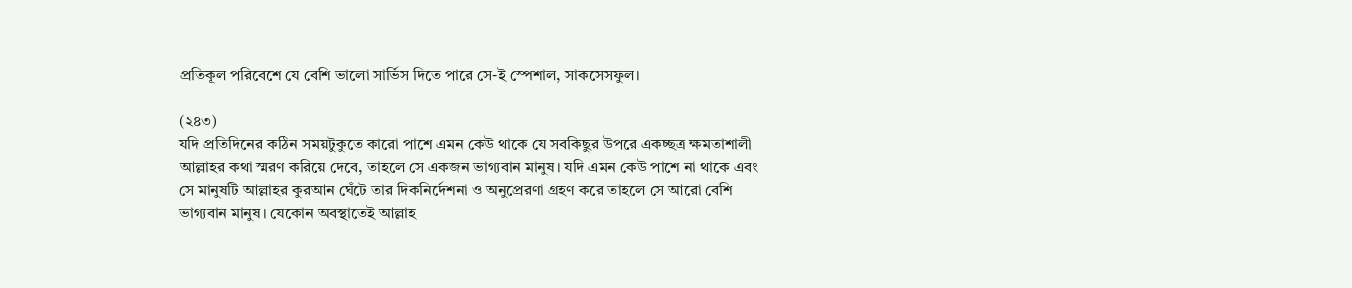প্রতিকূল পরিবেশে যে বেশি ভালো সার্ভিস দিতে পারে সে-ই স্পেশাল, সাকসেসফুল।

(২৪৩)
যদি প্রতিদিনের কঠিন সময়টুকুতে কারো পাশে এমন কেউ থাকে যে সবকিছুর উপরে একচ্ছত্র ক্ষমতাশালী আল্লাহর কথা স্মরণ করিয়ে দেবে, তাহলে সে একজন ভাগ্যবান মানুষ। যদি এমন কেউ পাশে না থাকে এবং সে মানুষটি আল্লাহর কুরআন ঘেঁটে তার দিকনির্দেশনা ও অনুপ্রেরণা গ্রহণ করে তাহলে সে আরো বেশি ভাগ্যবান মানুষ। যেকোন অবস্থাতেই আল্লাহ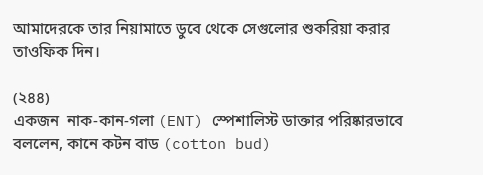আমাদেরকে তার নিয়ামাতে ডুবে থেকে সেগুলোর শুকরিয়া করার তাওফিক দিন।

(২৪৪)
একজন  নাক-কান-গলা (ENT) স্পেশালিস্ট ডাক্তার পরিষ্কারভাবে বললেন, কানে কটন বাড (cotton bud)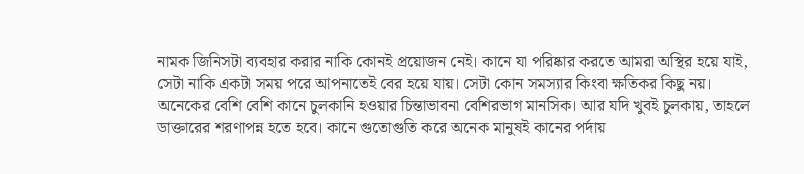নামক জিনিসটা ব্যবহার করার নাকি কোনই প্রয়োজন নেই। কানে যা পরিষ্কার করতে আমরা অস্থির হয়ে যাই, সেটা নাকি একটা সময় পরে আপনাতেই বের হয়ে যায়। সেটা কোন সমস্যার কিংবা ক্ষতিকর কিছু নয়। অনেকের বেশি বেশি কানে চুলকানি হওয়ার চিন্তাভাবনা বেশিরভাগ মানসিক। আর যদি খুবই চুলকায়, তাহলে ডাক্তারের শরণাপন্ন হতে হবে। কানে গুতোগুতি করে অনেক মানুষই কানের পর্দায়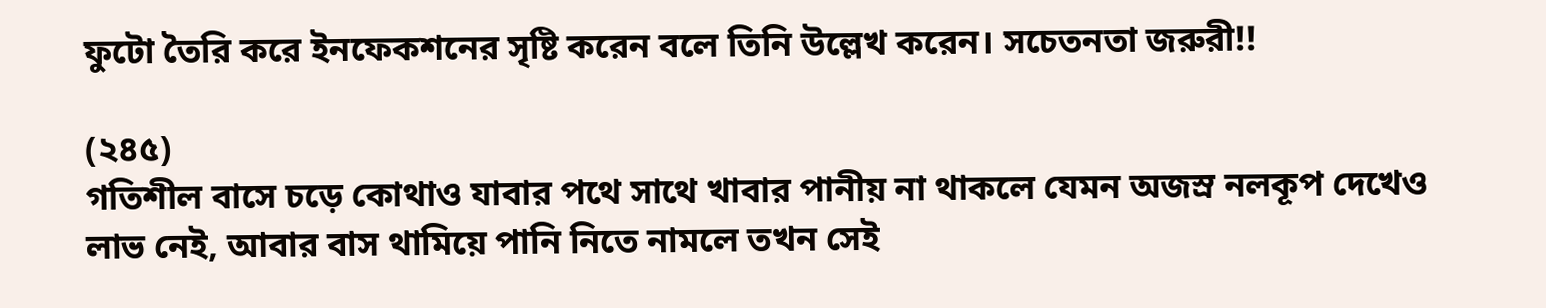ফুটো তৈরি করে ইনফেকশনের সৃষ্টি করেন বলে তিনি উল্লেখ করেন। সচেতনতা জরুরী!!

(২৪৫)
গতিশীল বাসে চড়ে কোথাও যাবার পথে সাথে খাবার পানীয় না থাকলে যেমন অজস্র নলকূপ দেখেও লাভ নেই, আবার বাস থামিয়ে পানি নিতে নামলে তখন সেই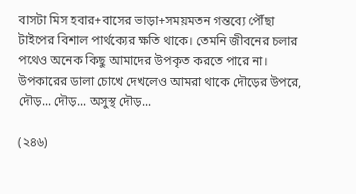বাসটা মিস হবার+বাসের ভাড়া+সময়মতন গন্তব্যে পৌঁছা টাইপের বিশাল পার্থক্যের ক্ষতি থাকে। তেমনি জীবনের চলার পথেও অনেক কিছু আমাদের উপকৃত করতে পারে না। উপকারের ডালা চোখে দেখলেও আমরা থাকে দৌড়ের উপরে, দৌড়... দৌড়... অসুস্থ দৌড়...

(২৪৬)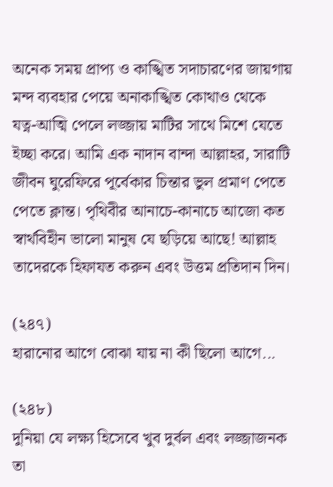অনেক সময় প্রাপ্য ও কাঙ্খিত সদাচারণের জায়গায় মন্দ ব্যবহার পেয়ে অনাকাঙ্খিত কোথাও থেকে যত্ন-আত্মি পেলে লজ্জায় মাটির সাথে মিশে যেতে ইচ্ছা করে। আমি এক নাদান বান্দা আল্লাহর, সারাটি জীবন ঘুরেফিরে পূর্বেকার চিন্তার ভুল প্রমাণ পেতে পেতে ক্লান্ত। পৃথিবীর আনাচে-কানাচে আজো কত স্বার্থবিহীন ভালো মানুষ যে ছড়িয়ে আছে! আল্লাহ তাদেরকে হিফাযত করুন এবং উত্তম প্রতিদান দিন।

(২৪৭)
হারানোর আগে বোঝা যায় না কী ছিলো আগে...

(২৪৮)
দুনিয়া যে লক্ষ্য হিসেবে খুব দুর্বল এবং লজ্জাজনক তা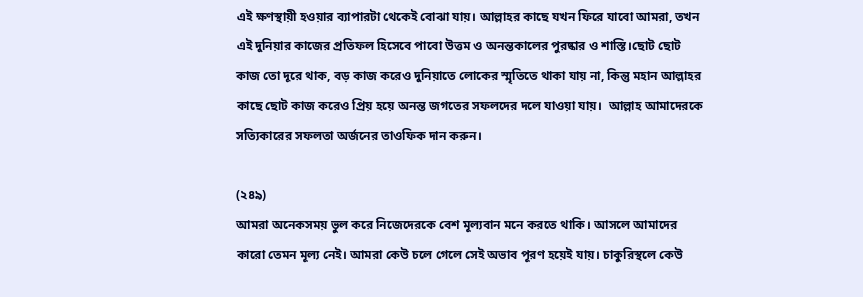এই ক্ষণস্থায়ী হওয়ার ব্যাপারটা থেকেই বোঝা যায়। আল্লাহর কাছে যখন ফিরে যাবো আমরা, তখন এই দুনিয়ার কাজের প্রতিফল হিসেবে পাবো উত্তম ও অনন্তকালের পুরষ্কার ও শাস্তি।ছোট ছোট কাজ তো দূরে থাক, বড় কাজ করেও দুনিয়াতে লোকের স্মৃতিতে থাকা যায় না, কিন্তু মহান আল্লাহর কাছে ছোট কাজ করেও প্রিয় হয়ে অনন্ত জগতের সফলদের দলে যাওয়া যায়।  আল্লাহ আমাদেরকে সত্যিকারের সফলতা অর্জনের তাওফিক দান করুন।

(২৪৯)
আমরা অনেকসময় ভুল করে নিজেদেরকে বেশ মূল্যবান মনে করতে থাকি। আসলে আমাদের কারো তেমন মূল্য নেই। আমরা কেউ চলে গেলে সেই অভাব পূরণ হয়েই যায়। চাকুরিস্থলে কেউ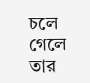চলে গেলে তার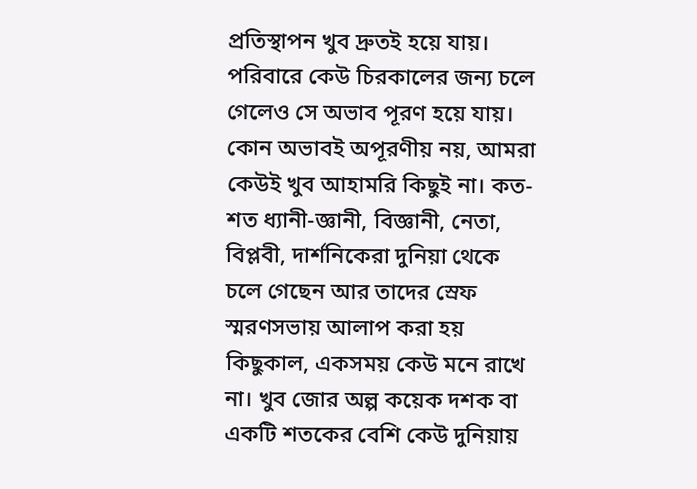প্রতিস্থাপন খুব দ্রুতই হয়ে যায়। পরিবারে কেউ চিরকালের জন্য চলে গেলেও সে অভাব পূরণ হয়ে যায়। কোন অভাবই অপূরণীয় নয়, আমরা কেউই খুব আহামরি কিছুই না। কত-শত ধ্যানী-জ্ঞানী, বিজ্ঞানী, নেতা, বিপ্লবী, দার্শনিকেরা দুনিয়া থেকে চলে গেছেন আর তাদের স্রেফ স্মরণসভায় আলাপ করা হয় কিছুকাল, একসময় কেউ মনে রাখে না। খুব জোর অল্প কয়েক দশক বা একটি শতকের বেশি কেউ দুনিয়ায়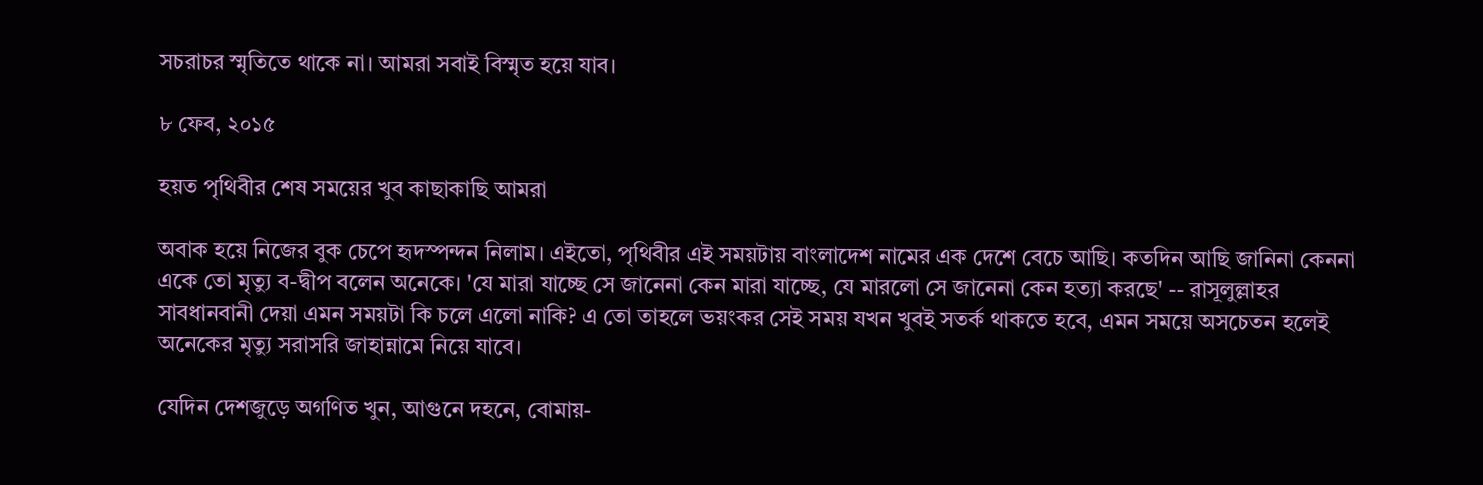সচরাচর স্মৃতিতে থাকে না। আমরা সবাই বিস্মৃত হয়ে যাব।

৮ ফেব, ২০১৫

হয়ত পৃথিবীর শেষ সময়ের খুব কাছাকাছি আমরা

অবাক হয়ে নিজের বুক চেপে হৃদস্পন্দন নিলাম। এইতো, পৃথিবীর এই সময়টায় বাংলাদেশ নামের এক দেশে বেচে আছি। কতদিন আছি জানিনা কেননা একে তো মৃত্যু ব-দ্বীপ বলেন অনেকে। 'যে মারা যাচ্ছে সে জানেনা কেন মারা যাচ্ছে, যে মারলো সে জানেনা কেন হত্যা করছে' -- রাসূলুল্লাহর সাবধানবানী দেয়া এমন সময়টা কি চলে এলো নাকি? এ তো তাহলে ভয়ংকর সেই সময় যখন খুবই সতর্ক থাকতে হবে, এমন সময়ে অসচেতন হলেই অনেকের মৃত্যু সরাসরি জাহান্নামে নিয়ে যাবে।

যেদিন দেশজুড়ে অগণিত খুন, আগুনে দহনে, বোমায়-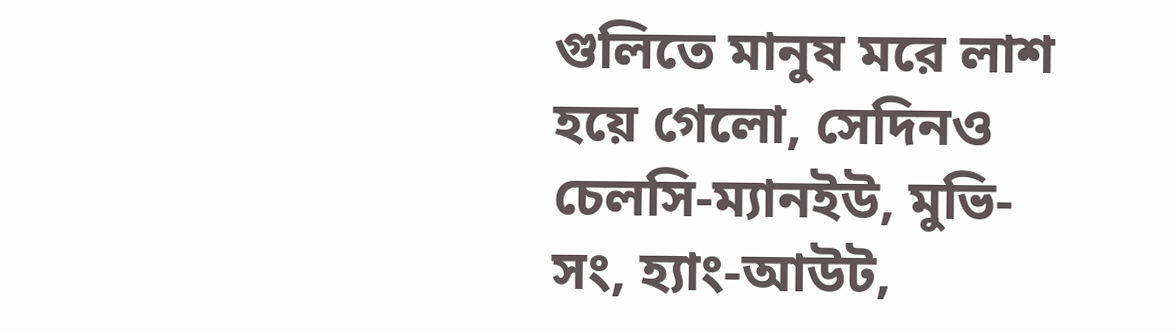গুলিতে মানুষ মরে লাশ হয়ে গেলো, সেদিনও চেলসি-ম্যানইউ, মুভি-সং, হ্যাং-আউট,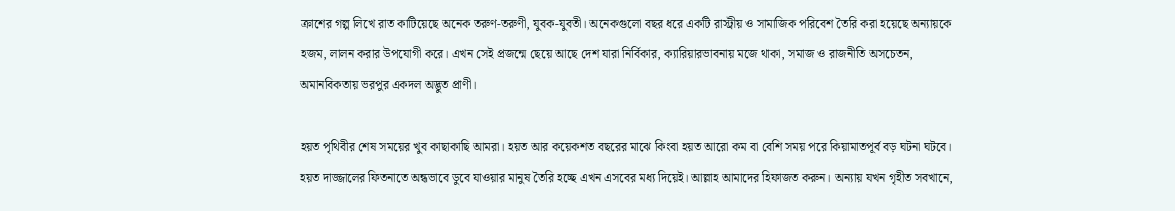ক্রাশের গল্প লিখে রাত কাটিয়েছে অনেক তরুণ-তরুণী, যুবক-যুবতী। অনেকগুলো বছর ধরে একটি রাস্ট্রীয় ও সামাজিক পরিবেশ তৈরি করা হয়েছে অন্যায়কে হজম, লালন করার উপযোগী করে। এখন সেই প্রজন্মে ছেয়ে আছে দেশ যারা নির্বিকার, ক্যারিয়ারভাবনায় মজে থাকা, সমাজ ও রাজনীতি অসচেতন, অমানবিকতায় ভরপুর একদল অদ্ভুত প্রাণী।

হয়ত পৃথিবীর শেষ সময়ের খুব কাছাকাছি আমরা। হয়ত আর কয়েকশত বছরের মাঝে কিংবা হয়ত আরো কম বা বেশি সময় পরে কিয়ামাতপূর্ব বড় ঘটনা ঘটবে। হয়ত দাজ্জালের ফিতনাতে অন্ধভাবে ডুবে যাওয়ার মানুষ তৈরি হচ্ছে এখন এসবের মধ্য দিয়েই। আল্লাহ আমাদের হিফাজত করুন। অন্যায় যখন গৃহীত সবখানে,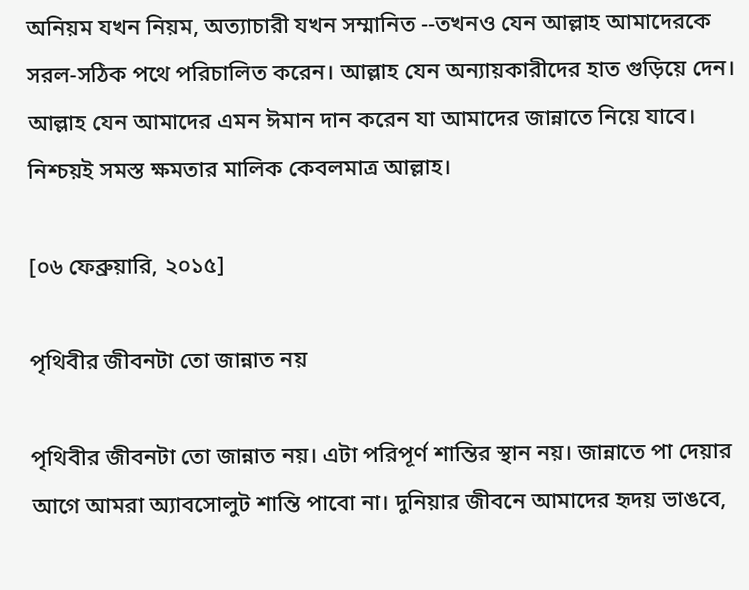অনিয়ম যখন নিয়ম, অত্যাচারী যখন সম্মানিত --তখনও যেন আল্লাহ আমাদেরকে সরল-সঠিক পথে পরিচালিত করেন। আল্লাহ যেন অন্যায়কারীদের হাত গুড়িয়ে দেন। আল্লাহ যেন আমাদের এমন ঈমান দান করেন যা আমাদের জান্নাতে নিয়ে যাবে। নিশ্চয়ই সমস্ত ক্ষমতার মালিক কেবলমাত্র আল্লাহ।

[০৬ ফেব্রুয়ারি, ২০১৫]

পৃথিবীর জীবনটা তো জান্নাত নয়

পৃথিবীর জীবনটা তো জান্নাত নয়। এটা পরিপূর্ণ শান্তির স্থান নয়। জান্নাতে পা দেয়ার আগে আমরা অ্যাবসোলুট শান্তি পাবো না। দুনিয়ার জীবনে আমাদের হৃদয় ভাঙবে,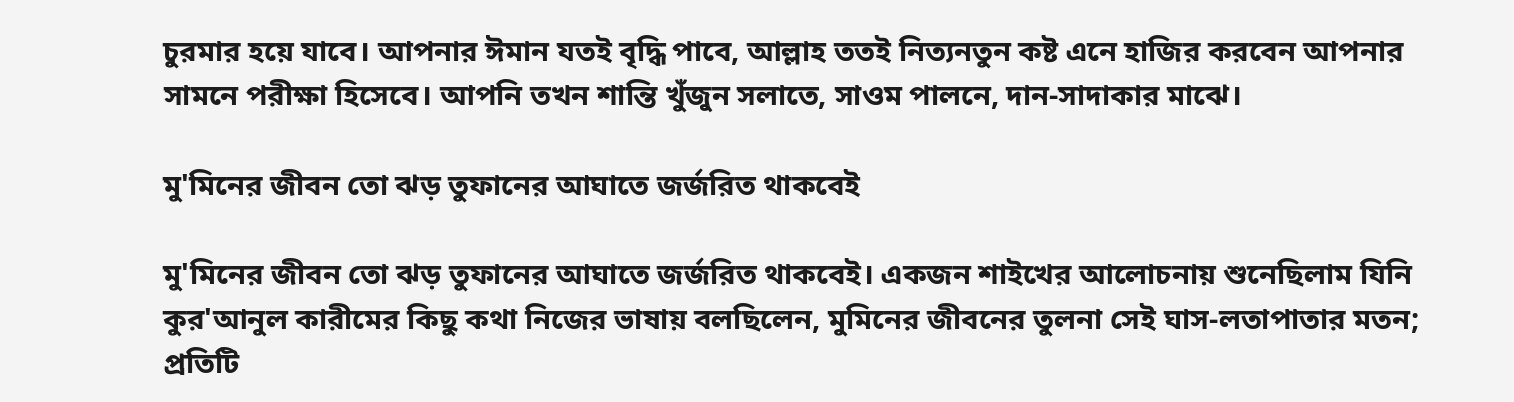চুরমার হয়ে যাবে। আপনার ঈমান যতই বৃদ্ধি পাবে, আল্লাহ ততই নিত্যনতুন কষ্ট এনে হাজির করবেন আপনার সামনে পরীক্ষা হিসেবে। আপনি তখন শান্তি খুঁজুন সলাতে, সাওম পালনে, দান-সাদাকার মাঝে।

মু'মিনের জীবন তো ঝড় তুফানের আঘাতে জর্জরিত থাকবেই

মু'মিনের জীবন তো ঝড় তুফানের আঘাতে জর্জরিত থাকবেই। একজন শাইখের আলোচনায় শুনেছিলাম যিনি কুর'আনুল কারীমের কিছু কথা নিজের ভাষায় বলছিলেন, মুমিনের জীবনের তুলনা সেই ঘাস-লতাপাতার মতন; প্রতিটি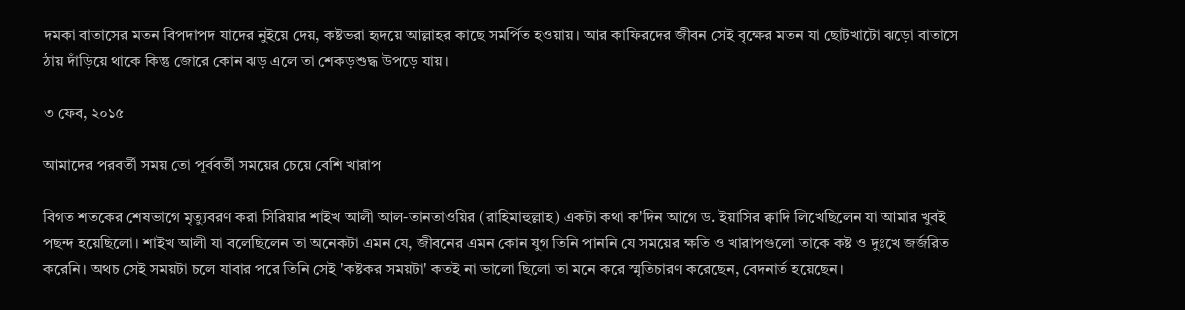দমকা বাতাসের মতন বিপদাপদ যাদের নুইয়ে দেয়, কষ্টভরা হৃদয়ে আল্লাহর কাছে সমর্পিত হওয়ায়। আর কাফিরদের জীবন সেই বৃক্ষের মতন যা ছোটখাটো ঝড়ো বাতাসে ঠায় দাঁড়িয়ে থাকে কিন্তু জোরে কোন ঝড় এলে তা শেকড়শুদ্ধ উপড়ে যায়।

৩ ফেব, ২০১৫

আমাদের পরবর্তী সময় তো পূর্ববর্তী সময়ের চেয়ে বেশি খারাপ

বিগত শতকের শেষভাগে মৃত্যুবরণ করা সিরিয়ার শাইখ আলী আল-তানতাওয়ির (রাহিমাহুল্লাহ) একটা কথা ক'দিন আগে ড. ইয়াসির ক্বাদি লিখেছিলেন যা আমার খুবই পছন্দ হয়েছিলো। শাইখ আলী যা বলেছিলেন তা অনেকটা এমন যে, জীবনের এমন কোন যুগ তিনি পাননি যে সময়ের ক্ষতি ও খারাপগুলো তাকে কষ্ট ও দুঃখে জর্জরিত করেনি। অথচ সেই সময়টা চলে যাবার পরে তিনি সেই 'কষ্টকর সময়টা' কতই না ভালো ছিলো তা মনে করে স্মৃতিচারণ করেছেন, বেদনার্ত হয়েছেন।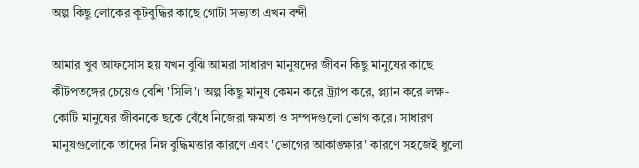অল্প কিছু লোকের কূটবুদ্ধির কাছে গোটা সভ্যতা এখন বন্দী

আমার খুব আফসোস হয় যখন বুঝি আমরা সাধারণ মানুষদের জীবন কিছু মানুষের কাছে কীটপতঙ্গের চেয়েও বেশি 'সিলি'। অল্প কিছু মানুষ কেমন করে ট্র্যাপ করে, প্ল্যান করে লক্ষ-কোটি মানুষের জীবনকে ছকে বেঁধে নিজেরা ক্ষমতা ও সম্পদগুলো ভোগ করে। সাধারণ মানুষগুলোকে তাদের নিম্ন বুদ্ধিমত্তার কারণে এবং 'ভোগের আকাঙ্ক্ষার' কারণে সহজেই ধুলো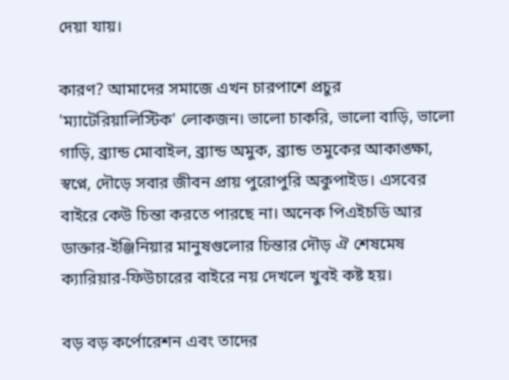দেয়া যায়।

কারণ? আমাদের সমাজে এখন চারপাশে প্রচুর 'ম্যাটেরিয়ালিস্টিক' লোকজন। ভালো চাকরি, ভালো বাড়ি, ভালো গাড়ি, ব্র্যান্ড মোবাইল, ব্র্যান্ড অমুক, ব্র্যান্ড তমুকের আকাঙ্ক্ষা, স্বপ্নে, দৌড়ে সবার জীবন প্রায় পুরোপুরি অকুপাইড। এসবের বাইরে কেউ চিন্তা করতে পারছে না। অনেক পিএইচডি আর ডাক্তার-ইঞ্জিনিয়ার মানুষগুলোর চিন্তার দৌড় ঐ শেষমেষ ক্যারিয়ার-ফিউচারের বাইরে নয় দেখলে খুবই কষ্ট হয়।

বড় বড় কর্পোরেশন এবং তাদের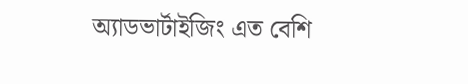অ্যাডভার্টাইজিং এত বেশি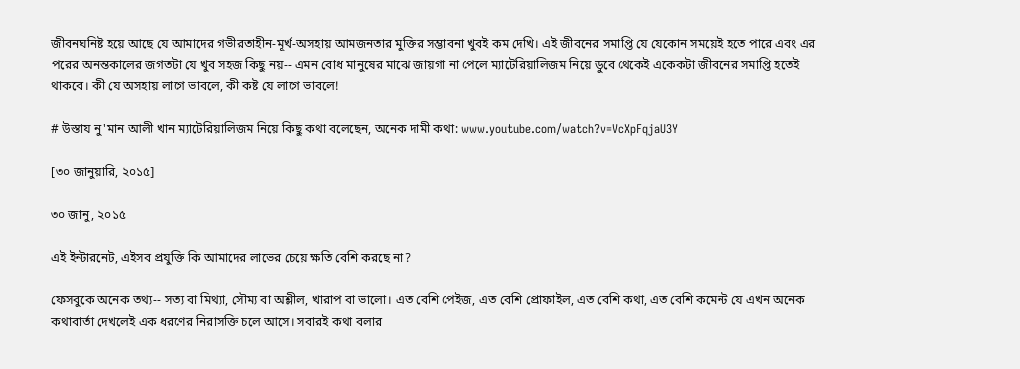জীবনঘনিষ্ট হয়ে আছে যে আমাদের গভীরতাহীন-মূর্খ-অসহায় আমজনতার মুক্তির সম্ভাবনা খুবই কম দেখি। এই জীবনের সমাপ্তি যে যেকোন সময়েই হতে পারে এবং এর পরের অনন্তকালের জগতটা যে খুব সহজ কিছু নয়-- এমন বোধ মানুষের মাঝে জায়গা না পেলে ম্যাটেরিয়ালিজম নিয়ে ডুবে থেকেই একেকটা জীবনের সমাপ্তি হতেই থাকবে। কী যে অসহায় লাগে ভাবলে, কী কষ্ট যে লাগে ভাবলে!

# উস্তায নু'মান আলী খান ম্যাটেরিয়ালিজম নিয়ে কিছু কথা বলেছেন, অনেক দামী কথা: www.youtube.com/watch?v=VcXpFqjaU3Y

[৩০ জানুয়ারি, ২০১৫]

৩০ জানু, ২০১৫

এই ইন্টারনেট, এইসব প্রযুক্তি কি আমাদের লাভের চেয়ে ক্ষতি বেশি করছে না?

ফেসবুকে অনেক তথ্য-- সত্য বা মিথ্যা, সৌম্য বা অশ্লীল, খারাপ বা ভালো। এত বেশি পেইজ, এত বেশি প্রোফাইল, এত বেশি কথা, এত বেশি কমেন্ট যে এখন অনেক কথাবার্তা দেখলেই এক ধরণের নিরাসক্তি চলে আসে। সবারই কথা বলার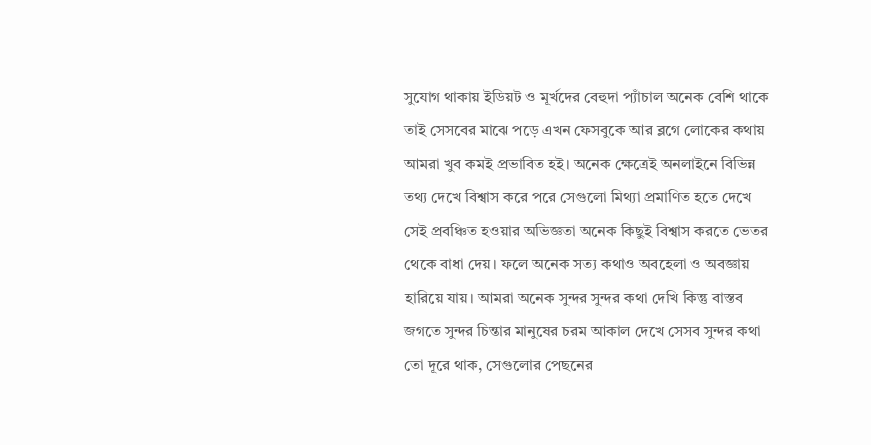সুযোগ থাকায় ইডিয়ট ও মূর্খদের বেহুদা প্যাঁচাল অনেক বেশি থাকে তাই সেসবের মাঝে পড়ে এখন ফেসবুকে আর ব্লগে লোকের কথায় আমরা খুব কমই প্রভাবিত হই। অনেক ক্ষেত্রেই অনলাইনে বিভিন্ন তথ্য দেখে বিশ্বাস করে পরে সেগুলো মিথ্যা প্রমাণিত হতে দেখে সেই প্রবঞ্চিত হওয়ার অভিজ্ঞতা অনেক কিছুই বিশ্বাস করতে ভেতর থেকে বাধা দেয়। ফলে অনেক সত্য কথাও অবহেলা ও অবজ্ঞায় হারিয়ে যায়। আমরা অনেক সুন্দর সুন্দর কথা দেখি কিন্তু বাস্তব জগতে সুন্দর চিন্তার মানুষের চরম আকাল দেখে সেসব সুন্দর কথা তো দূরে থাক, সেগুলোর পেছনের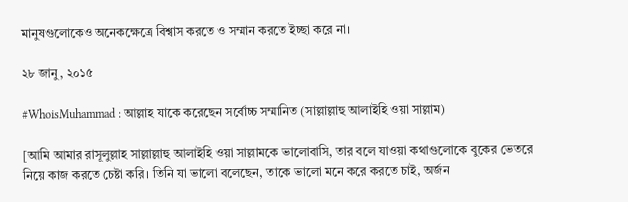মানুষগুলোকেও অনেকক্ষেত্রে বিশ্বাস করতে ও সম্মান করতে ইচ্ছা করে না।

২৮ জানু, ২০১৫

#WhoisMuhammad : আল্লাহ যাকে করেছেন সর্বোচ্চ সম্মানিত (সাল্লাল্লাহু আলাইহি ওয়া সাল্লাম)

[আমি আমার রাসূলুল্লাহ সাল্লাল্লাহু আলাইহি ওয়া সাল্লামকে ভালোবাসি, তার বলে যাওয়া কথাগুলোকে বুকের ভেতরে নিয়ে কাজ করতে চেষ্টা করি। তিনি যা ভালো বলেছেন, তাকে ভালো মনে করে করতে চাই, অর্জন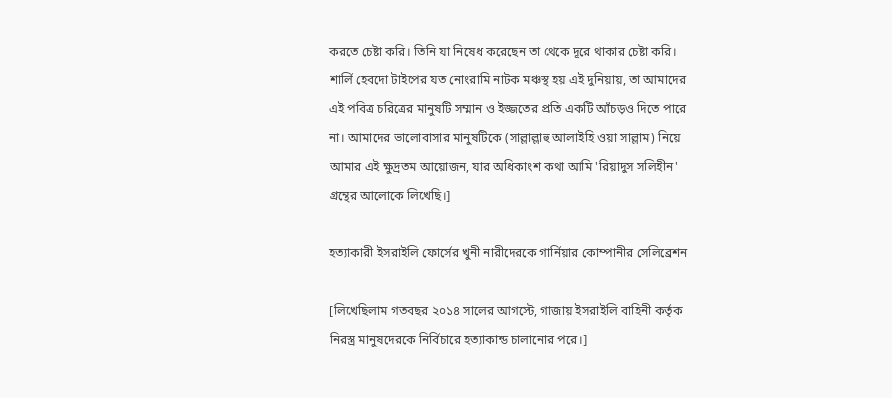করতে চেষ্টা করি। তিনি যা নিষেধ করেছেন তা থেকে দূরে থাকার চেষ্টা করি। শার্লি হেবদো টাইপের যত নোংরামি নাটক মঞ্চস্থ হয় এই দুনিয়ায়, তা আমাদের এই পবিত্র চরিত্রের মানুষটি সম্মান ও ইজ্জতের প্রতি একটি আঁচড়ও দিতে পারে না। আমাদের ভালোবাসার মানুষটিকে (সাল্লাল্লাহু আলাইহি ওয়া সাল্লাম) নিয়ে আমার এই ক্ষুদ্রতম আয়োজন, যার অধিকাংশ কথা আমি 'রিয়াদুস সলিহীন' গ্রন্থের আলোকে লিখেছি।]

হত্যাকারী ইসরাইলি ফোর্সের খুনী নারীদেরকে গার্নিয়ার কোম্পানীর সেলিব্রেশন

[লিখেছিলাম গতবছর ২০১৪ সালের আগস্টে, গাজায় ইসরাইলি বাহিনী কর্তৃক নিরস্ত্র মানুষদেরকে নির্বিচারে হত্যাকান্ড চালানোর পরে।]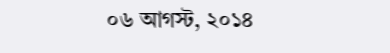০৬ আগস্ট, ২০১৪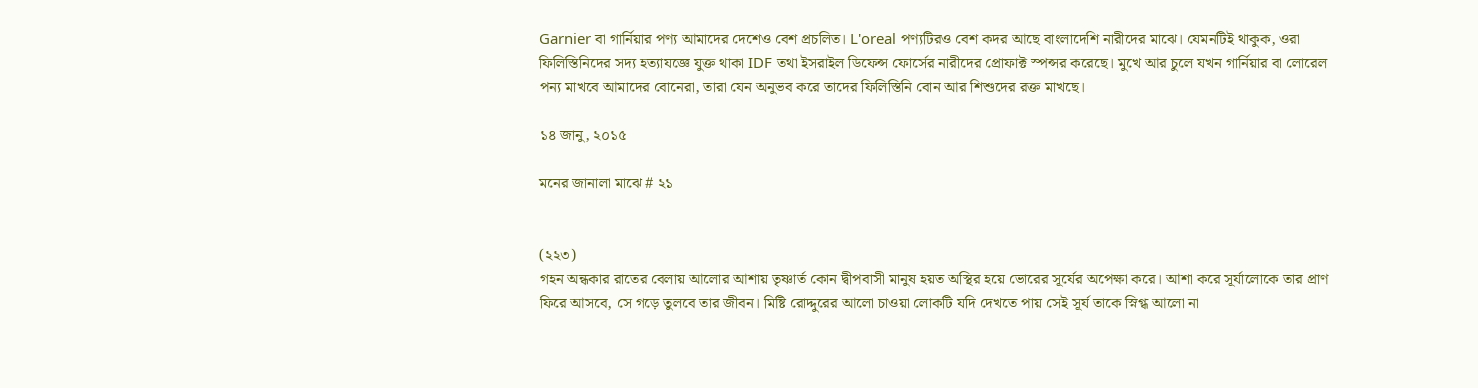Garnier বা গার্নিয়ার পণ্য আমাদের দেশেও বেশ প্রচলিত। L'oreal পণ্যটিরও বেশ কদর আছে বাংলাদেশি নারীদের মাঝে। যেমনটিই থাকুক, ওরা ফিলিস্তিনিদের সদ্য হত্যাযজ্ঞে যুক্ত থাকা IDF তথা ইসরাইল ডিফেন্স ফোর্সের নারীদের প্রোফাক্ট স্পন্সর করেছে। মুখে আর চুলে যখন গার্নিয়ার বা লোরেল পন্য মাখবে আমাদের বোনেরা, তারা যেন অনুভব করে তাদের ফিলিস্তিনি বোন আর শিশুদের রক্ত মাখছে।

১৪ জানু, ২০১৫

মনের জানালা মাঝে # ২১


(২২৩)
গহন অন্ধকার রাতের বেলায় আলোর আশায় তৃষ্ণার্ত কোন দ্বীপবাসী মানুষ হয়ত অস্থির হয়ে ভোরের সূর্যের অপেক্ষা করে। আশা করে সূর্যালোকে তার প্রাণ ফিরে আসবে, সে গড়ে তুলবে তার জীবন। মিষ্টি রোদ্দুরের আলো চাওয়া লোকটি যদি দেখতে পায় সেই সূর্য তাকে স্নিগ্ধ আলো না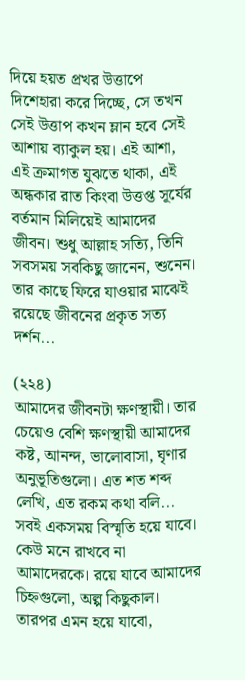দিয়ে হয়ত প্রখর উত্তাপে দিশেহারা করে দিচ্ছে, সে তখন সেই উত্তাপ কখন ম্লান হবে সেই আশায় ব্যাকুল হয়। এই আশা, এই ক্রমাগত যুঝতে থাকা, এই অন্ধকার রাত কিংবা উত্তপ্ত সূর্যের বর্তমান মিলিয়েই আমাদের জীবন। শুধু আল্লাহ সত্যি, তিনি সবসময় সবকিছু জানেন, শুনেন। তার কাছে ফিরে যাওয়ার মাঝেই রয়েছে জীবনের প্রকৃত সত্য দর্শন...

(২২৪)
আমাদের জীবনটা ক্ষণস্থায়ী। তার চেয়েও বেশি ক্ষণস্থায়ী আমাদের কষ্ট, আনন্দ, ভালোবাসা, ঘৃণার অনুভূতিগুলো। এত শত শব্দ লেখি, এত রকম কথা বলি... সবই একসময় বিস্মৃতি হয়ে যাবে। কেউ মনে রাখবে না আমাদেরকে। রয়ে যাবে আমাদের চিহ্নগুলো, অল্প কিছুকাল। তারপর এমন হয়ে যাবো,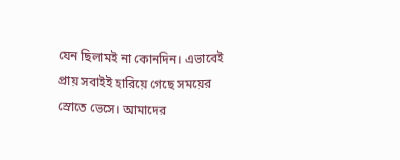যেন ছিলামই না কোনদিন। এভাবেই প্রায় সবাইই হারিয়ে গেছে সময়ের স্রোতে ভেসে। আমাদের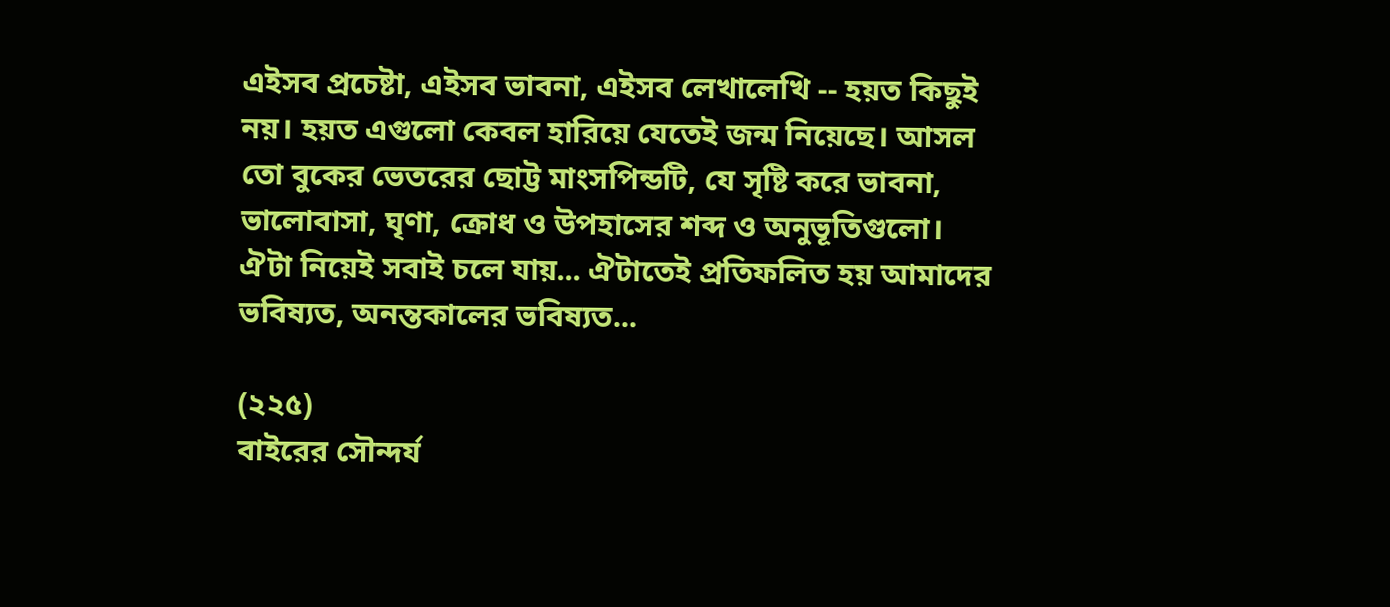এইসব প্রচেষ্টা, এইসব ভাবনা, এইসব লেখালেখি -- হয়ত কিছুই নয়। হয়ত এগুলো কেবল হারিয়ে যেতেই জন্ম নিয়েছে। আসল তো বুকের ভেতরের ছোট্ট মাংসপিন্ডটি, যে সৃষ্টি করে ভাবনা, ভালোবাসা, ঘৃণা, ক্রোধ ও উপহাসের শব্দ ও অনুভূতিগুলো। ঐটা নিয়েই সবাই চলে যায়... ঐটাতেই প্রতিফলিত হয় আমাদের ভবিষ্যত, অনন্তকালের ভবিষ্যত...

(২২৫)
বাইরের সৌন্দর্য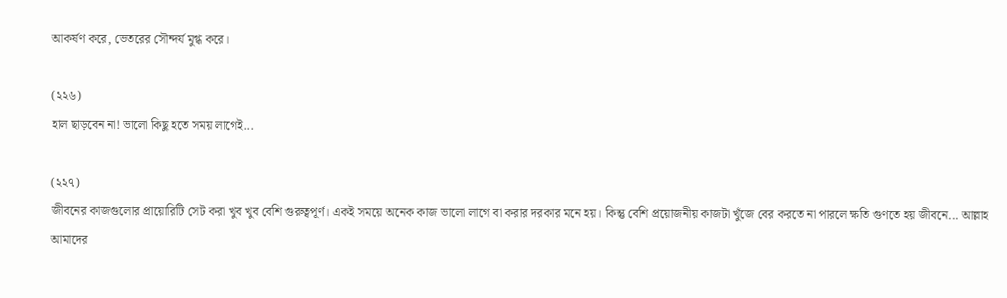আকর্ষণ করে, ভেতরের সৌন্দর্য মুগ্ধ করে।

(২২৬)
হাল ছাড়বেন না! ভালো কিছু হতে সময় লাগেই...

(২২৭)
জীবনের কাজগুলোর প্রায়োরিটি সেট করা খুব খুব বেশি গুরুত্বপূর্ণ। একই সময়ে অনেক কাজ ভালো লাগে বা করার দরকার মনে হয়। কিন্তু বেশি প্রয়োজনীয় কাজটা খুঁজে বের করতে না পারলে ক্ষতি গুণতে হয় জীবনে... আল্লাহ আমাদের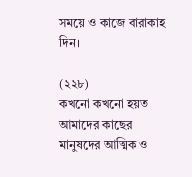সময়ে ও কাজে বারাকাহ দিন।

(২২৮)
কখনো কখনো হয়ত আমাদের কাছের মানুষদের আত্মিক ও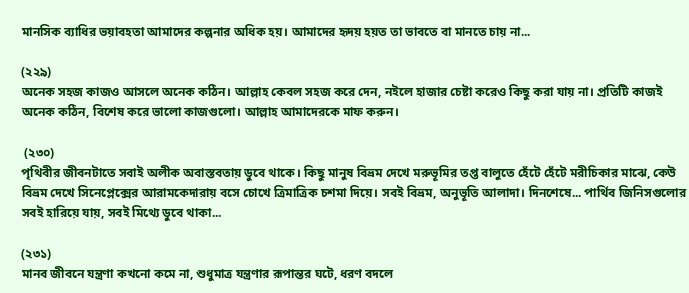মানসিক ব্যাধির ভয়াবহতা আমাদের কল্পনার অধিক হয়। আমাদের হৃদয় হয়ত তা ভাবতে বা মানতে চায় না...

(২২৯)
অনেক সহজ কাজও আসলে অনেক কঠিন। আল্লাহ কেবল সহজ করে দেন, নইলে হাজার চেষ্টা করেও কিছু করা যায় না। প্রতিটি কাজই অনেক কঠিন, বিশেষ করে ভালো কাজগুলো। আল্লাহ আমাদেরকে মাফ করুন।

 (২৩০)
পৃথিবীর জীবনটাতে সবাই অলীক অবাস্তবতায় ডুবে থাকে। কিছু মানুষ বিভ্রম দেখে মরুভূমির তপ্ত বালুতে হেঁটে হেঁটে মরীচিকার মাঝে, কেউ বিভ্রম দেখে সিনেপ্লেক্সের আরামকেদারায় বসে চোখে ত্রিমাত্রিক চশমা দিয়ে। সবই বিভ্রম, অনুভূতি আলাদা। দিনশেষে... পার্থিব জিনিসগুলোর সবই হারিয়ে যায়, সবই মিথ্যে ডুবে থাকা...

(২৩১)
মানব জীবনে যন্ত্রণা কখনো কমে না, শুধুমাত্র যন্ত্রণার রূপান্তর ঘটে, ধরণ বদলে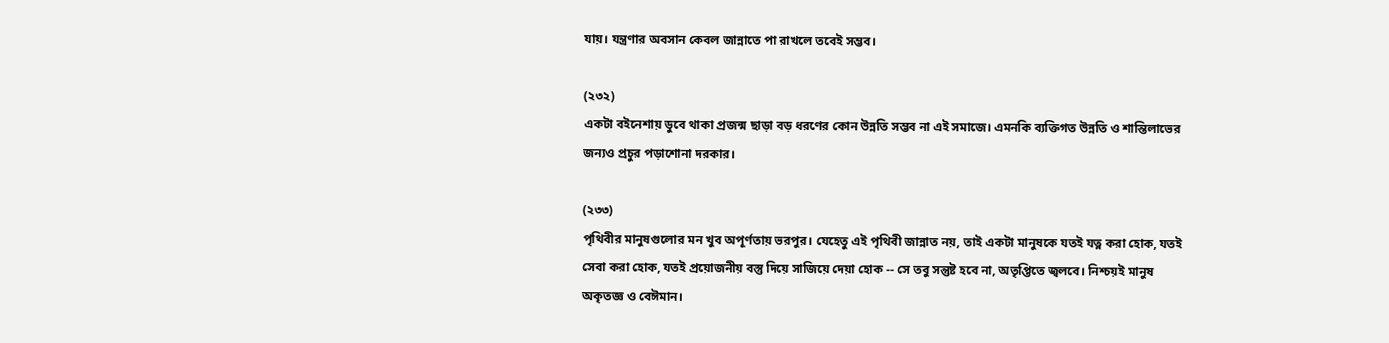যায়। যন্ত্রণার অবসান কেবল জান্নাতে পা রাখলে তবেই সম্ভব।

(২৩২)
একটা বইনেশায় ডুবে থাকা প্রজন্ম ছাড়া বড় ধরণের কোন উন্নতি সম্ভব না এই সমাজে। এমনকি ব্যক্তিগত উন্নতি ও শান্তিলাভের জন্যও প্রচুর পড়াশোনা দরকার।

(২৩৩)
পৃথিবীর মানুষগুলোর মন খুব অপূর্ণতায় ভরপুর। যেহেতু এই পৃথিবী জান্নাত নয়, তাই একটা মানুষকে যতই যত্ন করা হোক, যতই সেবা করা হোক, যতই প্রয়োজনীয় বস্তু দিয়ে সাজিয়ে দেয়া হোক -- সে তবু সন্তুষ্ট হবে না, অতৃপ্তিতে জ্বলবে। নিশ্চয়ই মানুষ অকৃতজ্ঞ ও বেঈমান।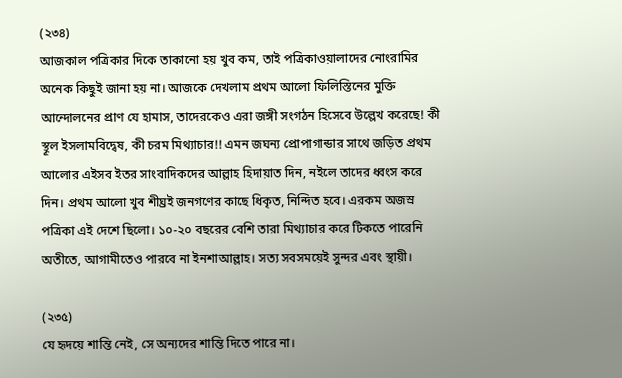(২৩৪)
আজকাল পত্রিকার দিকে তাকানো হয় খুব কম, তাই পত্রিকাওয়ালাদের নোংরামির অনেক কিছুই জানা হয় না। আজকে দেখলাম প্রথম আলো ফিলিস্তিনের মুক্তি আন্দোলনের প্রাণ যে হামাস, তাদেরকেও এরা জঙ্গী সংগঠন হিসেবে উল্লেখ করেছে! কী স্থূল ইসলামবিদ্বেষ, কী চরম মিথ্যাচার!! এমন জঘন্য প্রোপাগান্ডার সাথে জড়িত প্রথম আলোর এইসব ইতর সাংবাদিকদের আল্লাহ হিদায়াত দিন, নইলে তাদের ধ্বংস করে দিন। প্রথম আলো খুব শীঘ্রই জনগণের কাছে ধিকৃত, নিন্দিত হবে। এরকম অজস্র পত্রিকা এই দেশে ছিলো। ১০-২০ বছরের বেশি তারা মিথ্যাচার করে টিকতে পারেনি অতীতে, আগামীতেও পারবে না ইনশাআল্লাহ। সত্য সবসময়েই সুন্দর এবং স্থায়ী।

(২৩৫)
যে হৃদয়ে শান্তি নেই, সে অন্যদের শান্তি দিতে পারে না।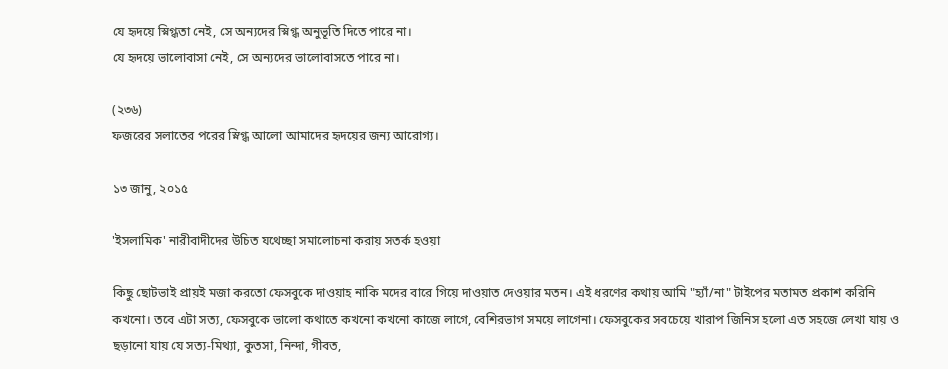যে হৃদয়ে স্নিগ্ধতা নেই, সে অন্যদের স্নিগ্ধ অনুভূতি দিতে পারে না।
যে হৃদয়ে ভালোবাসা নেই, সে অন্যদের ভালোবাসতে পারে না।

(২৩৬)
ফজরের সলাতের পরের স্নিগ্ধ আলো আমাদের হৃদয়ের জন্য আরোগ্য।

১৩ জানু, ২০১৫

'ইসলামিক' নারীবাদীদের উচিত যথেচ্ছা সমালোচনা করায় সতর্ক হওয়া

কিছু ছোটভাই প্রায়ই মজা করতো ফেসবুকে দাওয়াহ নাকি মদের বারে গিয়ে দাওয়াত দেওয়ার মতন। এই ধরণের কথায় আমি "হ্যাঁ/না" টাইপের মতামত প্রকাশ করিনি কখনো। তবে এটা সত্য, ফেসবুকে ভালো কথাতে কখনো কখনো কাজে লাগে, বেশিরভাগ সময়ে লাগেনা। ফেসবুকের সবচেয়ে খারাপ জিনিস হলো এত সহজে লেখা যায় ও ছড়ানো যায় যে সত্য-মিথ্যা, কুতসা, নিন্দা, গীবত,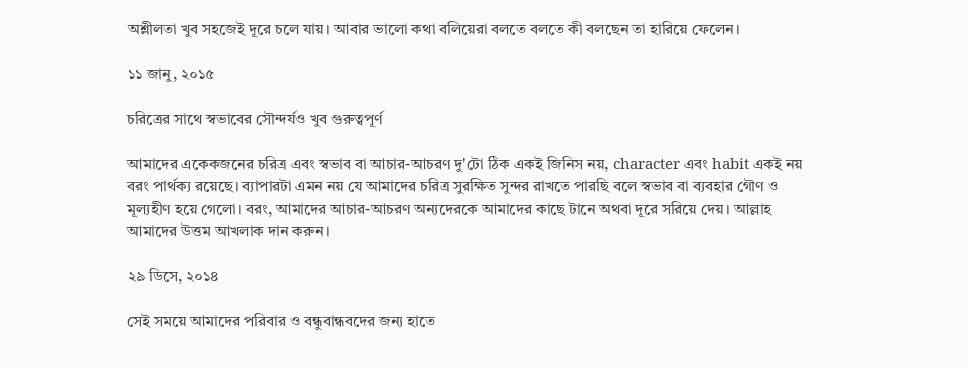অশ্লীলতা খুব সহজেই দূরে চলে যায়। আবার ভালো কথা বলিয়েরা বলতে বলতে কী বলছেন তা হারিয়ে ফেলেন।

১১ জানু, ২০১৫

চরিত্রের সাথে স্বভাবের সৌন্দর্যও খুব গুরুত্বপূর্ণ

আমাদের একেকজনের চরিত্র এবং স্বভাব বা আচার-আচরণ দু'টো ঠিক একই জিনিস নয়, character এবং habit একই নয় বরং পার্থক্য রয়েছে। ব্যাপারটা এমন নয় যে আমাদের চরিত্র সুরক্ষিত সুন্দর রাখতে পারছি বলে স্বভাব বা ব্যবহার গৌণ ও মূল্যহীণ হয়ে গেলো। বরং, আমাদের আচার-আচরণ অন্যদেরকে আমাদের কাছে টানে অথবা দূরে সরিয়ে দেয়। আল্লাহ আমাদের উত্তম আখলাক দান করুন।

২৯ ডিসে, ২০১৪

সেই সময়ে আমাদের পরিবার ও বন্ধুবান্ধবদের জন্য হাতে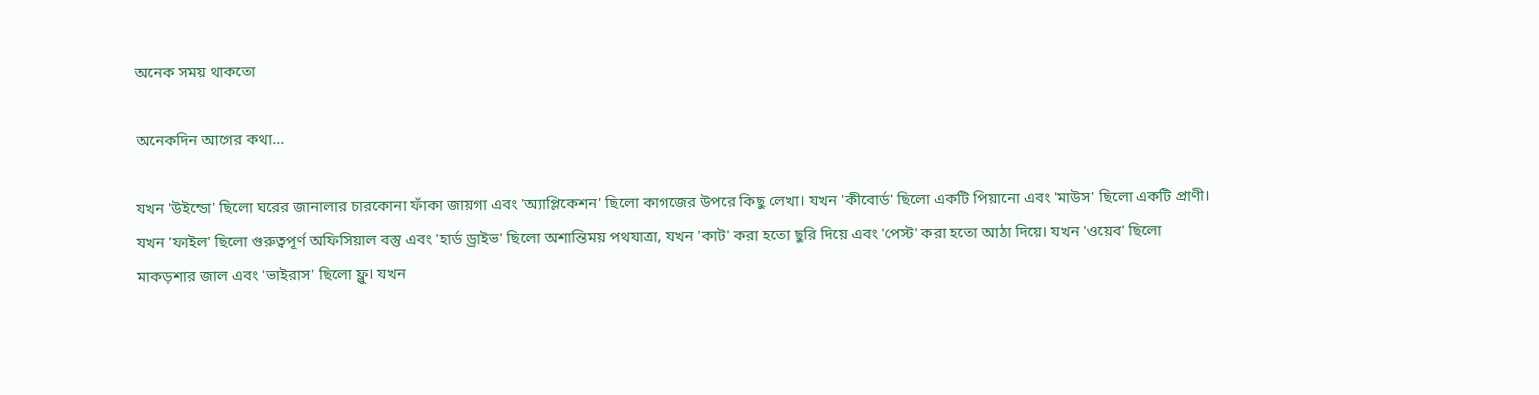অনেক সময় থাকতো

অনেকদিন আগের কথা...

যখন 'উইন্ডো' ছিলো ঘরের জানালার চারকোনা ফাঁকা জায়গা এবং 'অ্যাপ্লিকেশন' ছিলো কাগজের উপরে কিছু লেখা। যখন 'কীবোর্ড' ছিলো একটি পিয়ানো এবং 'মাউস' ছিলো একটি প্রাণী। যখন 'ফাইল' ছিলো গুরুত্বপূর্ণ অফিসিয়াল বস্তু এবং 'হার্ড ড্রাইভ' ছিলো অশান্তিময় পথযাত্রা, যখন 'কাট' করা হতো ছুরি দিয়ে এবং 'পেস্ট' করা হতো আঠা দিয়ে। যখন 'ওয়েব' ছিলো  মাকড়শার জাল এবং 'ভাইরাস' ছিলো ফ্লু। যখন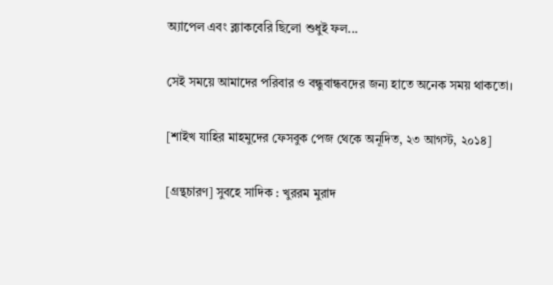অ্যাপেল এবং ব্ল্যাকবেরি ছিলো শুধুই ফল...

সেই সময়ে আমাদের পরিবার ও বন্ধুবান্ধবদের জন্য হাতে অনেক সময় থাকতো।

[শাইখ যাহির মাহমুদের ফেসবুক পেজ থেকে অনূদিত, ২৩ আগস্ট, ২০১৪]

[গ্রন্থচারণ] সুবহে সাদিক : খুররম মুরাদ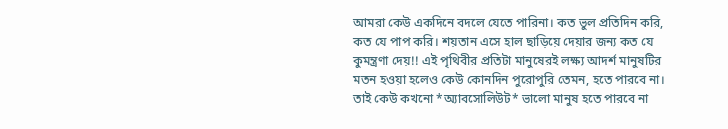আমরা কেউ একদিনে বদলে যেতে পারিনা। কত ভুল প্রতিদিন করি, কত যে পাপ করি। শয়তান এসে হাল ছাড়িয়ে দেয়ার জন্য কত যে কুমন্ত্রণা দেয়!! এই পৃথিবীর প্রতিটা মানুষেরই লক্ষ্য আদর্শ মানুষটির মতন হওয়া হলেও কেউ কোনদিন পুরোপুরি তেমন, হতে পারবে না। তাই কেউ কখনো *অ্যাবসোলিউট* ভালো মানুষ হতে পারবে না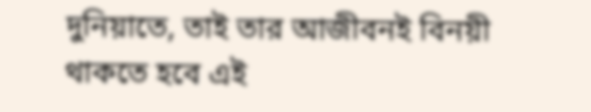দুনিয়াতে, তাই তার আজীবনই বিনয়ী থাকতে হবে এই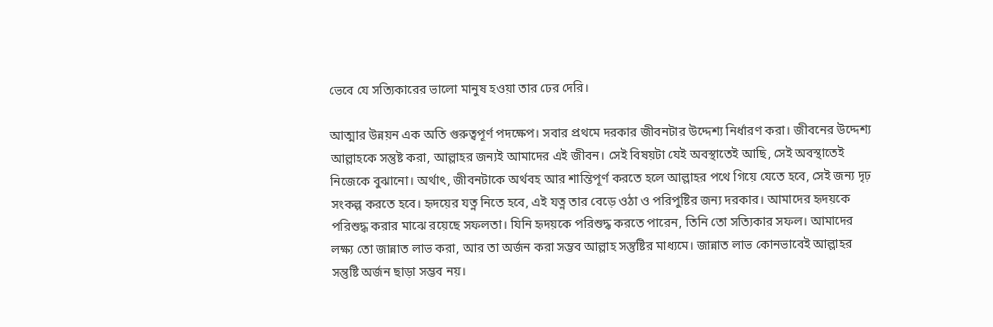ভেবে যে সত্যিকারের ভালো মানুষ হওয়া তার ঢের দেরি।

আত্মার উন্নয়ন এক অতি গুরুত্বপূর্ণ পদক্ষেপ। সবার প্রথমে দরকার জীবনটার উদ্দেশ্য নির্ধারণ করা। জীবনের উদ্দেশ্য আল্লাহকে সন্তুষ্ট করা, আল্লাহর জন্যই আমাদের এই জীবন। সেই বিষয়টা যেই অবস্থাতেই আছি, সেই অবস্থাতেই নিজেকে বুঝানো। অর্থাৎ, জীবনটাকে অর্থবহ আর শান্তিপূর্ণ করতে হলে আল্লাহর পথে গিয়ে যেতে হবে, সেই জন্য দৃঢ় সংকল্প করতে হবে। হৃদয়ের যত্ন নিতে হবে, এই যত্ন তার বেড়ে ওঠা ও পরিপুষ্টির জন্য দরকার। আমাদের হৃদয়কে পরিশুদ্ধ করার মাঝে রয়েছে সফলতা। যিনি হৃদয়কে পরিশুদ্ধ করতে পারেন, তিনি তো সত্যিকার সফল। আমাদের লক্ষ্য তো জান্নাত লাভ করা, আর তা অর্জন করা সম্ভব আল্লাহ সন্তুষ্টির মাধ্যমে। জান্নাত লাভ কোনভাবেই আল্লাহর সন্তুষ্টি অর্জন ছাড়া সম্ভব নয়।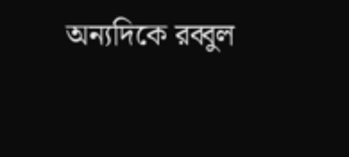অন্যদিকে রব্বুল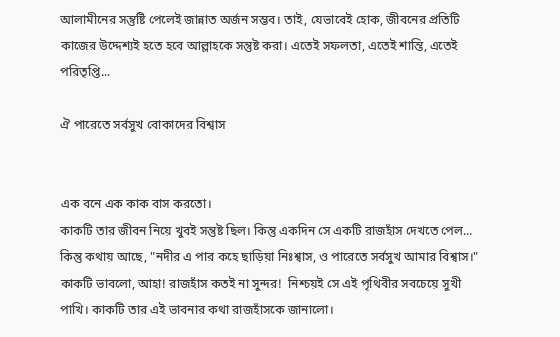আলামীনের সন্তুষ্টি পেলেই জান্নাত অর্জন সম্ভব। তাই, যেভাবেই হোক, জীবনের প্রতিটি কাজের উদ্দেশ্যই হতে হবে আল্লাহকে সন্তুষ্ট করা। এতেই সফলতা, এতেই শান্তি, এতেই পরিতৃপ্তি...

ঐ পারেতে সর্বসুখ বোকাদের বিশ্বাস


এক বনে এক কাক বাস করতো।
কাকটি তার জীবন নিয়ে খুবই সন্তুষ্ট ছিল। কিন্তু একদিন সে একটি রাজহাঁস দেখতে পেল...
কিন্তু কথায় আছে, "নদীর এ পার কহে ছাড়িয়া নিঃশ্বাস, ও পারেতে সর্বসুখ আমার বিশ্বাস।" কাকটি ভাবলো, আহা! রাজহাঁস কতই না সুন্দর!  নিশ্চয়ই সে এই পৃথিবীর সবচেয়ে সুখী পাখি। কাকটি তার এই ভাবনার কথা রাজহাঁসকে জানালো।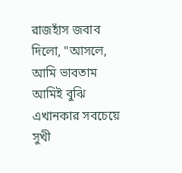রাজহাঁস জবাব দিলো, "আসলে, আমি ভাবতাম আমিই বুঝি এখানকার সবচেয়ে সুখী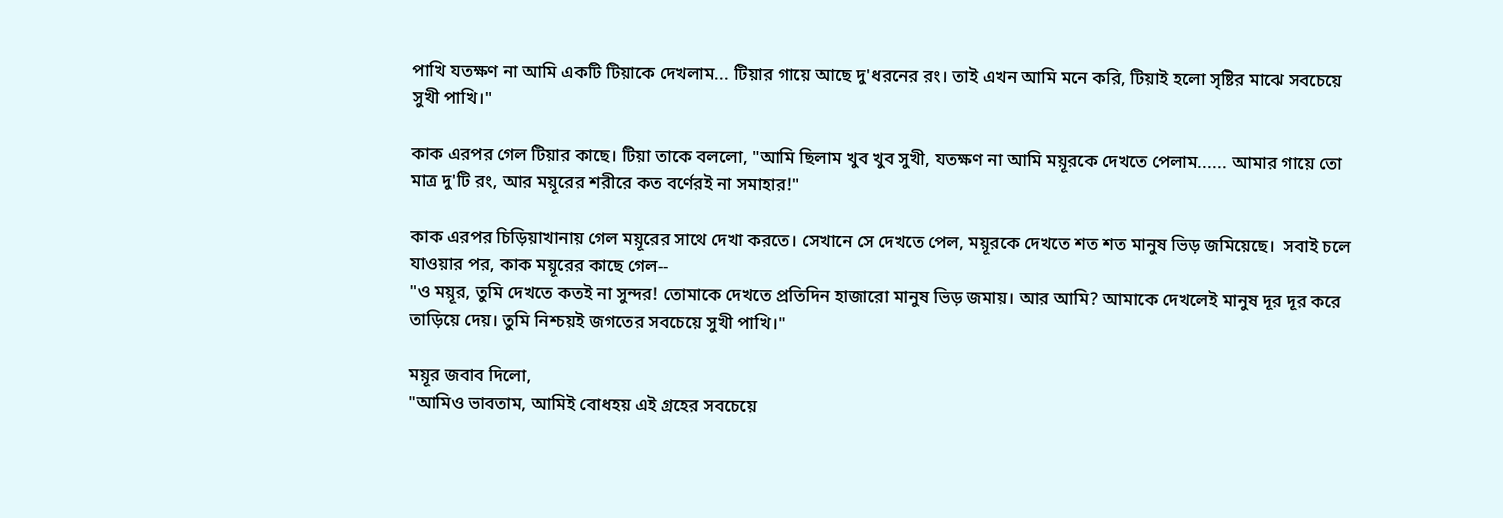পাখি যতক্ষণ না আমি একটি টিয়াকে দেখলাম... টিয়ার গায়ে আছে দু'ধরনের রং। তাই এখন আমি মনে করি, টিয়াই হলো সৃষ্টির মাঝে সবচেয়ে সুখী পাখি।"

কাক এরপর গেল টিয়ার কাছে। টিয়া তাকে বললো, "আমি ছিলাম খুব খুব সুখী, যতক্ষণ না আমি ময়ূরকে দেখতে পেলাম...... আমার গায়ে তো মাত্র দু'টি রং, আর ময়ূরের শরীরে কত বর্ণেরই না সমাহার!"

কাক এরপর চিড়িয়াখানায় গেল ময়ূরের সাথে দেখা করতে। সেখানে সে দেখতে পেল, ময়ূরকে দেখতে শত শত মানুষ ভিড় জমিয়েছে।  সবাই চলে যাওয়ার পর, কাক ময়ূরের কাছে গেল--
"ও ময়ূর, তুমি দেখতে কতই না সুন্দর! তোমাকে দেখতে প্রতিদিন হাজারো মানুষ ভিড় জমায়। আর আমি? আমাকে দেখলেই মানুষ দূর দূর করে তাড়িয়ে দেয়। তুমি নিশ্চয়ই জগতের সবচেয়ে সুখী পাখি।"

ময়ূর জবাব দিলো,
"আমিও ভাবতাম, আমিই বোধহয় এই গ্রহের সবচেয়ে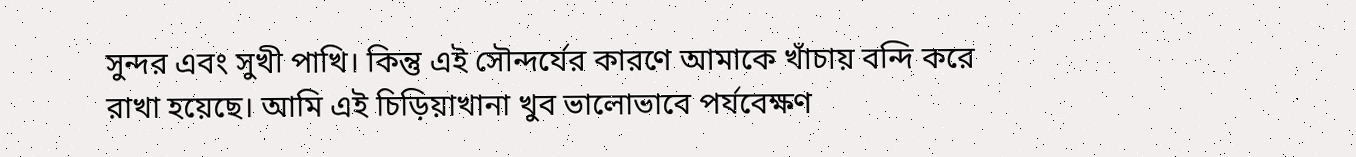সুন্দর এবং সুখী পাখি। কিন্তু এই সৌন্দর্যের কারণে আমাকে খাঁচায় বন্দি করে রাখা হয়েছে। আমি এই চিড়িয়াখানা খুব ভালোভাবে পর্যবেক্ষণ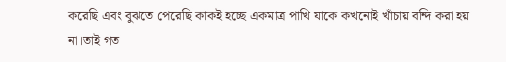করেছি এবং বুঝতে পেরেছি কাকই হচ্ছে একমাত্র পাখি যাকে কখনোই খাঁচায় বন্দি করা হয় না।তাই গত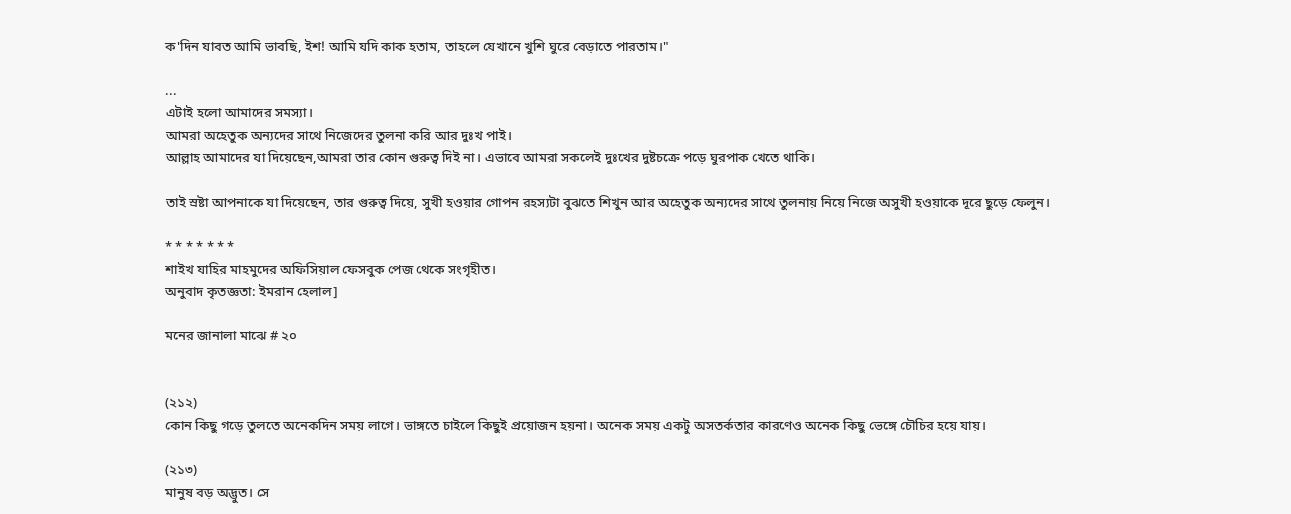ক'দিন যাবত আমি ভাবছি, ইশ! আমি যদি কাক হতাম, তাহলে যেখানে খুশি ঘুরে বেড়াতে পারতাম।"

...
এটাই হলো আমাদের সমস্যা।
আমরা অহেতুক অন্যদের সাথে নিজেদের তুলনা করি আর দুঃখ পাই।
আল্লাহ আমাদের যা দিয়েছেন,আমরা তার কোন গুরুত্ব দিই না। এভাবে আমরা সকলেই দুঃখের দুষ্টচক্রে পড়ে ঘুরপাক খেতে থাকি।

তাই স্রষ্টা আপনাকে যা দিয়েছেন, তার গুরুত্ব দিয়ে, সুখী হওয়ার গোপন রহস্যটা বুঝতে শিখুন আর অহেতুক অন্যদের সাথে তুলনায় নিয়ে নিজে অসুখী হওয়াকে দূরে ছুড়ে ফেলুন।

* * * * * * *
শাইখ যাহির মাহমুদের অফিসিয়াল ফেসবুক পেজ থেকে সংগৃহীত।
অনুবাদ কৃতজ্ঞতা: ইমরান হেলাল]

মনের জানালা মাঝে # ২০


(২১২)
কোন কিছু গড়ে তুলতে অনেকদিন সময় লাগে। ভাঙ্গতে চাইলে কিছুই প্রয়োজন হয়না। অনেক সময় একটু অসতর্কতার কারণেও অনেক কিছু ভেঙ্গে চৌচির হয়ে যায়।

(২১৩)
মানুষ বড় অদ্ভুত। সে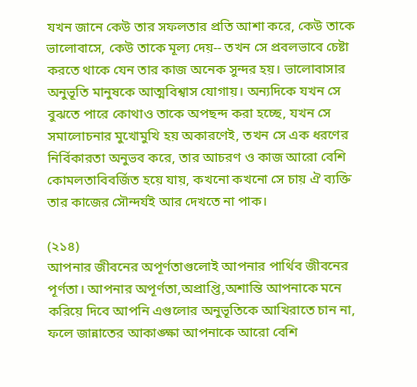যখন জানে কেউ তার সফলতার প্রতি আশা করে, কেউ তাকে ভালোবাসে, কেউ তাকে মূল্য দেয়-- তখন সে প্রবলভাবে চেষ্টা করতে থাকে যেন তার কাজ অনেক সুন্দর হয়। ভালোবাসার অনুভূতি মানুষকে আত্মবিশ্বাস যোগায়। অন্যদিকে যখন সে বুঝতে পারে কোথাও তাকে অপছন্দ করা হচ্ছে, যখন সে সমালোচনার মুখোমুখি হয় অকারণেই, তখন সে এক ধরণের নির্বিকারতা অনুভব করে, তার আচরণ ও কাজ আরো বেশি কোমলতাবিবর্জিত হয়ে যায়, কখনো কখনো সে চায় ঐ ব্যক্তি তার কাজের সৌন্দর্যই আর দেখতে না পাক।

(২১৪)
আপনার জীবনের অপূর্ণতাগুলোই আপনার পার্থিব জীবনের পূর্ণতা। আপনার অপূর্ণতা,অপ্রাপ্তি,অশান্তি আপনাকে মনে করিয়ে দিবে আপনি এগুলোর অনুভূতিকে আখিরাতে চান না, ফলে জান্নাতের আকাঙ্ক্ষা আপনাকে আরো বেশি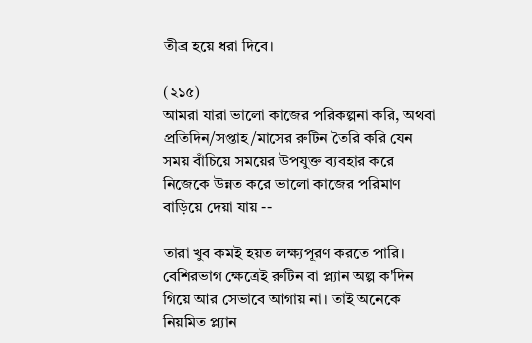তীব্র হয়ে ধরা দিবে।

(২১৫)
আমরা যারা ভালো কাজের পরিকল্পনা করি, অথবা প্রতিদিন/সপ্তাহ/মাসের রুটিন তৈরি করি যেন সময় বাঁচিয়ে সময়ের উপযুক্ত ব্যবহার করে নিজেকে উন্নত করে ভালো কাজের পরিমাণ বাড়িয়ে দেয়া যায় --

তারা খুব কমই হয়ত লক্ষ্যপূরণ করতে পারি। বেশিরভাগ ক্ষেত্রেই রুটিন বা প্ল্যান অল্প ক'দিন গিয়ে আর সেভাবে আগায় না। তাই অনেকে নিয়মিত প্ল্যান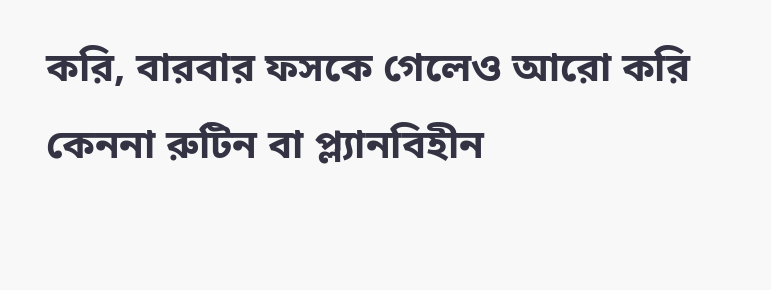করি, বারবার ফসকে গেলেও আরো করি কেননা রুটিন বা প্ল্যানবিহীন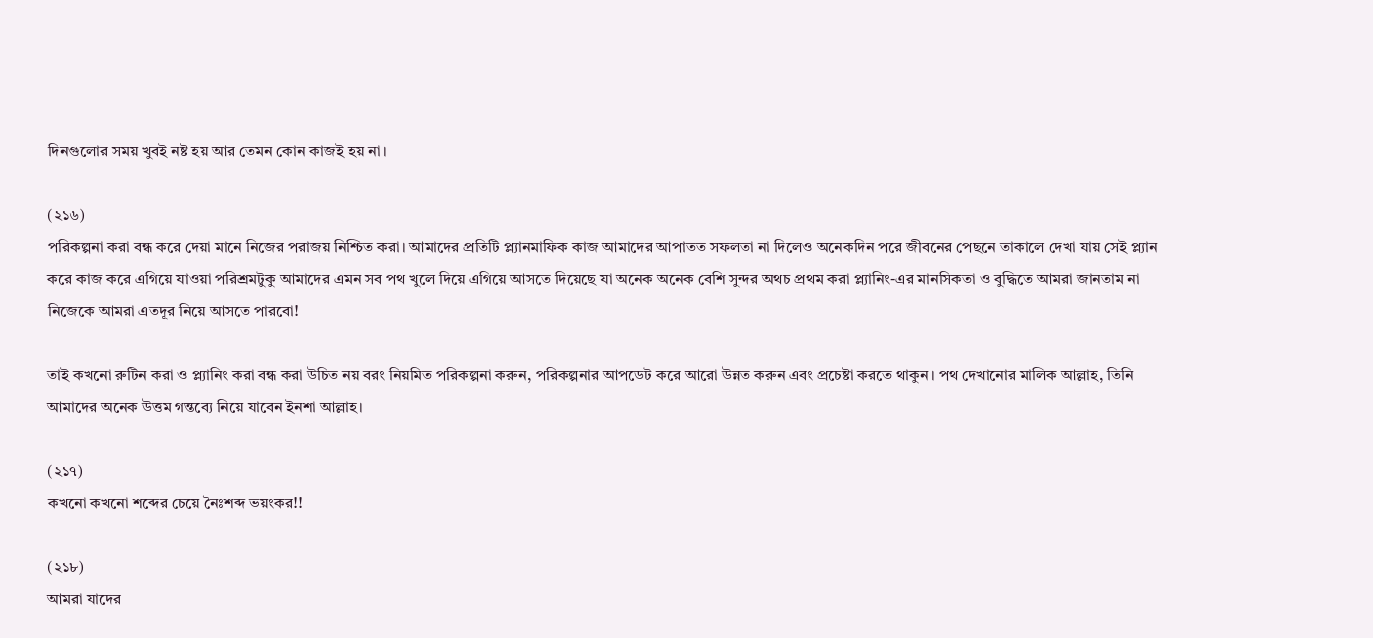দিনগুলোর সময় খুবই নষ্ট হয় আর তেমন কোন কাজই হয় না।

(২১৬)
পরিকল্পনা করা বন্ধ করে দেয়া মানে নিজের পরাজয় নিশ্চিত করা। আমাদের প্রতিটি প্ল্যানমাফিক কাজ আমাদের আপাতত সফলতা না দিলেও অনেকদিন পরে জীবনের পেছনে তাকালে দেখা যায় সেই প্ল্যান করে কাজ করে এগিয়ে যাওয়া পরিশ্রমটুকু আমাদের এমন সব পথ খুলে দিয়ে এগিয়ে আসতে দিয়েছে যা অনেক অনেক বেশি সুন্দর অথচ প্রথম করা প্ল্যানিং-এর মানসিকতা ও বুদ্ধিতে আমরা জানতাম না নিজেকে আমরা এতদূর নিয়ে আসতে পারবো!

তাই কখনো রুটিন করা ও প্ল্যানিং করা বন্ধ করা উচিত নয় বরং নিয়মিত পরিকল্পনা করুন, পরিকল্পনার আপডেট করে আরো উন্নত করুন এবং প্রচেষ্টা করতে থাকুন। পথ দেখানোর মালিক আল্লাহ, তিনি আমাদের অনেক উত্তম গন্তব্যে নিয়ে যাবেন ইনশা আল্লাহ।

(২১৭)
কখনো কখনো শব্দের চেয়ে নৈঃশব্দ ভয়ংকর!!

(২১৮)
আমরা যাদের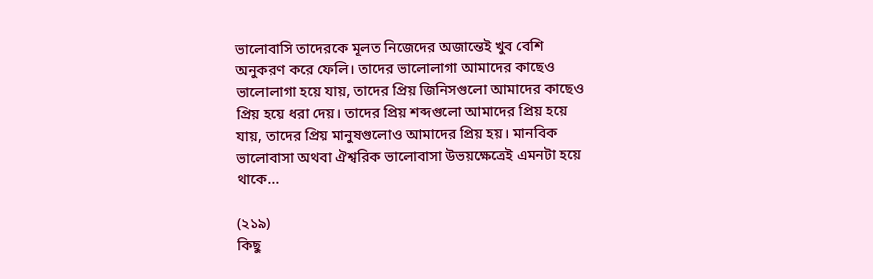ভালোবাসি তাদেরকে মূলত নিজেদের অজান্তেই খুব বেশি অনুকরণ করে ফেলি। তাদের ভালোলাগা আমাদের কাছেও ভালোলাগা হয়ে যায়, তাদের প্রিয় জিনিসগুলো আমাদের কাছেও প্রিয় হয়ে ধরা দেয়। তাদের প্রিয় শব্দগুলো আমাদের প্রিয় হয়ে যায়, তাদের প্রিয় মানুষগুলোও আমাদের প্রিয় হয়। মানবিক ভালোবাসা অথবা ঐশ্বরিক ভালোবাসা উভয়ক্ষেত্রেই এমনটা হয়ে থাকে...

(২১৯)
কিছু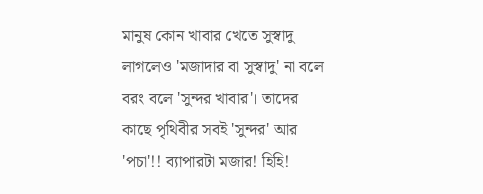মানুষ কোন খাবার খেতে সুস্বাদু লাগলেও 'মজাদার বা সুস্বাদু' না বলে বরং বলে 'সুন্দর খাবার'। তাদের কাছে পৃথিবীর সবই 'সুন্দর' আর 'পচা'!! ব্যাপারটা মজার! হিহি!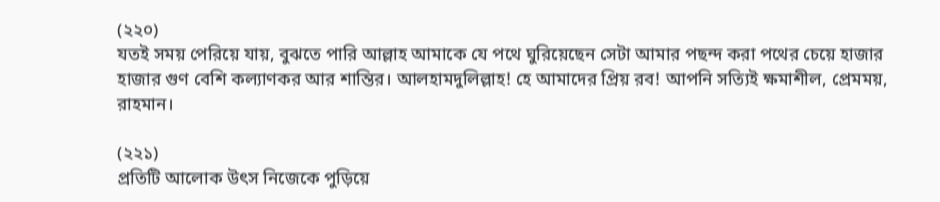(২২০)
যতই সময় পেরিয়ে যায়, বুঝতে পারি আল্লাহ আমাকে যে পথে ঘুরিয়েছেন সেটা আমার পছন্দ করা পথের চেয়ে হাজার হাজার গুণ বেশি কল্যাণকর আর শান্তির। আলহামদুলিল্লাহ! হে আমাদের প্রিয় রব! আপনি সত্যিই ক্ষমাশীল, প্রেমময়, রাহমান।

(২২১)
প্রতিটি আলোক উৎস নিজেকে পুড়িয়ে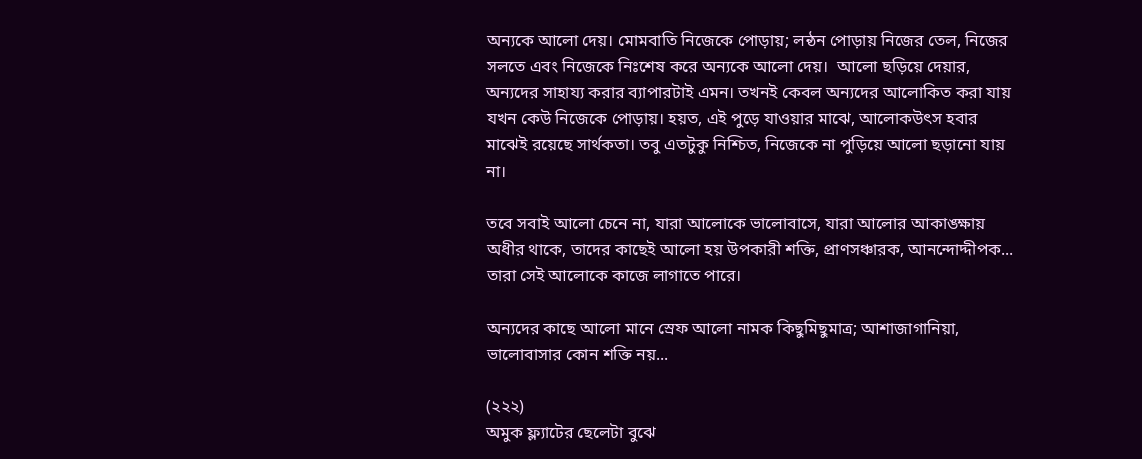অন্যকে আলো দেয়। মোমবাতি নিজেকে পোড়ায়; লন্ঠন পোড়ায় নিজের তেল, নিজের সলতে এবং নিজেকে নিঃশেষ করে অন্যকে আলো দেয়।  আলো ছড়িয়ে দেয়ার, অন্যদের সাহায্য করার ব্যাপারটাই এমন। তখনই কেবল অন্যদের আলোকিত করা যায় যখন কেউ নিজেকে পোড়ায়। হয়ত, এই পুড়ে যাওয়ার মাঝে, আলোকউৎস হবার মাঝেই রয়েছে সার্থকতা। তবু এতটুকু নিশ্চিত, নিজেকে না পুড়িয়ে আলো ছড়ানো যায় না।

তবে সবাই আলো চেনে না, যারা আলোকে ভালোবাসে, যারা আলোর আকাঙ্ক্ষায় অধীর থাকে, তাদের কাছেই আলো হয় উপকারী শক্তি, প্রাণসঞ্চারক, আনন্দোদ্দীপক... তারা সেই আলোকে কাজে লাগাতে পারে।

অন্যদের কাছে আলো মানে স্রেফ আলো নামক কিছুমিছুমাত্র; আশাজাগানিয়া, ভালোবাসার কোন শক্তি নয়...

(২২২)
অমুক ফ্ল্যাটের ছেলেটা বুঝে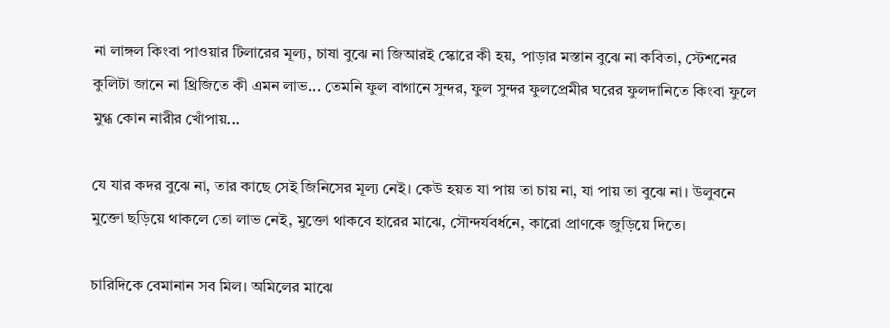না লাঙ্গল কিংবা পাওয়ার টিলারের মূল্য, চাষা বুঝে না জিআরই স্কোরে কী হয়, পাড়ার মস্তান বুঝে না কবিতা, স্টেশনের কুলিটা জানে না থ্রিজিতে কী এমন লাভ... তেমনি ফুল বাগানে সুন্দর, ফুল সুন্দর ফুলপ্রেমীর ঘরের ফুলদানিতে কিংবা ফুলে মুগ্ধ কোন নারীর খোঁপায়...

যে যার কদর বুঝে না, তার কাছে সেই জিনিসের মূল্য নেই। কেউ হয়ত যা পায় তা চায় না, যা পায় তা বুঝে না। উলুবনে মুক্তো ছড়িয়ে থাকলে তো লাভ নেই, মুক্তো থাকবে হারের মাঝে, সৌন্দর্যবর্ধনে, কারো প্রাণকে জুড়িয়ে দিতে।

চারিদিকে বেমানান সব মিল। অমিলের মাঝে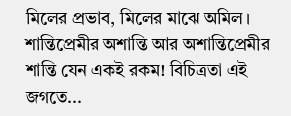মিলের প্রভাব, মিলের মাঝে অমিল। শান্তিপ্রেমীর অশান্তি আর অশান্তিপ্রেমীর শান্তি যেন একই রকম! বিচিত্রতা এই জগতে...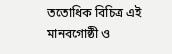ততোধিক বিচিত্র এই মানবগোষ্ঠী ও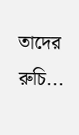তাদের রুচি...